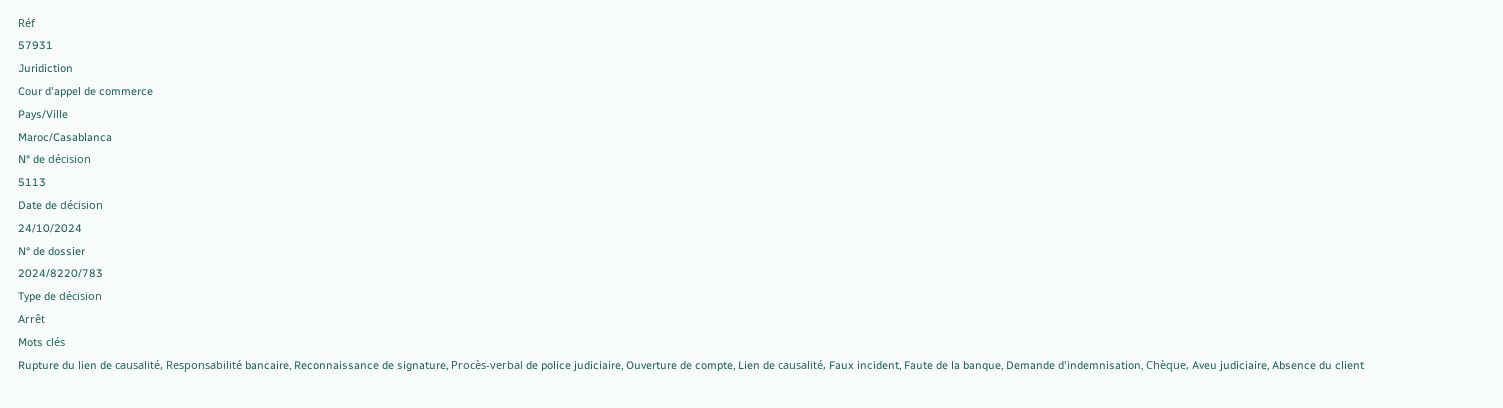Réf
57931
Juridiction
Cour d'appel de commerce
Pays/Ville
Maroc/Casablanca
N° de décision
5113
Date de décision
24/10/2024
N° de dossier
2024/8220/783
Type de décision
Arrêt
Mots clés
Rupture du lien de causalité, Responsabilité bancaire, Reconnaissance de signature, Procès-verbal de police judiciaire, Ouverture de compte, Lien de causalité, Faux incident, Faute de la banque, Demande d'indemnisation, Chèque, Aveu judiciaire, Absence du client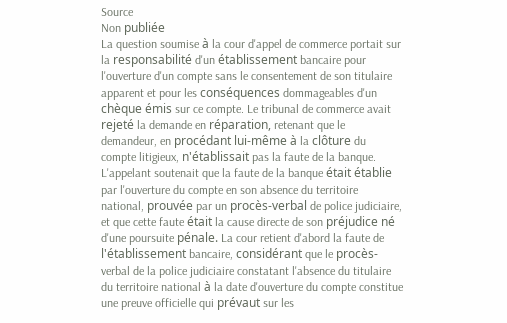Source
Non publiée
La question soumise à la cour d'appel de commerce portait sur la responsabilité d'un établissement bancaire pour l'ouverture d'un compte sans le consentement de son titulaire apparent et pour les conséquences dommageables d'un chèque émis sur ce compte. Le tribunal de commerce avait rejeté la demande en réparation, retenant que le demandeur, en procédant lui-même à la clôture du compte litigieux, n'établissait pas la faute de la banque.
L'appelant soutenait que la faute de la banque était établie par l'ouverture du compte en son absence du territoire national, prouvée par un procès-verbal de police judiciaire, et que cette faute était la cause directe de son préjudice né d'une poursuite pénale. La cour retient d'abord la faute de l'établissement bancaire, considérant que le procès-verbal de la police judiciaire constatant l'absence du titulaire du territoire national à la date d'ouverture du compte constitue une preuve officielle qui prévaut sur les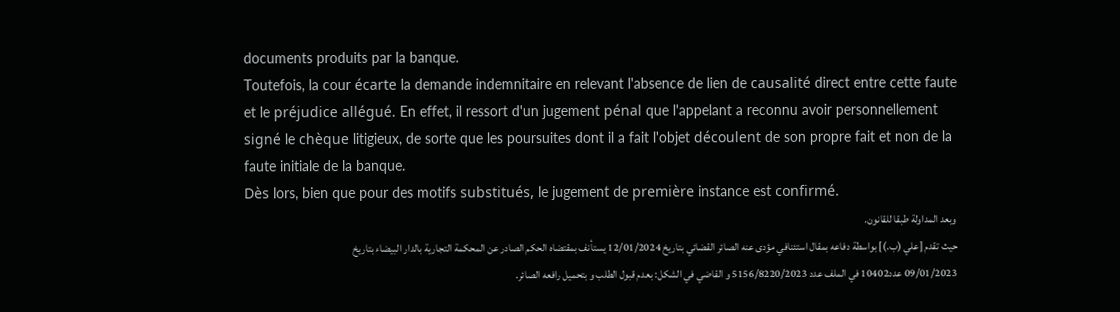documents produits par la banque.
Toutefois, la cour écarte la demande indemnitaire en relevant l'absence de lien de causalité direct entre cette faute et le préjudice allégué. En effet, il ressort d'un jugement pénal que l'appelant a reconnu avoir personnellement signé le chèque litigieux, de sorte que les poursuites dont il a fait l'objet découlent de son propre fait et non de la faute initiale de la banque.
Dès lors, bien que pour des motifs substitués, le jugement de première instance est confirmé.
وبعد المداولة طبقا للقانون.
حيث تقدم [علي (ب.)] بواسطة دفاعه بمقال استئنافي مؤدى عنه الصائر القضائي بتاريخ 12/01/2024 يستأنف بمقتضاه الحكم الصادر عن المحكمة التجارية بالدار البيضاء بتاريخ 09/01/2023 عدد10402 في الملف عدد 5156/8220/2023 و القاضي في الشكل: بعدم قبول الطلب و بتحميل رافعه الصائر.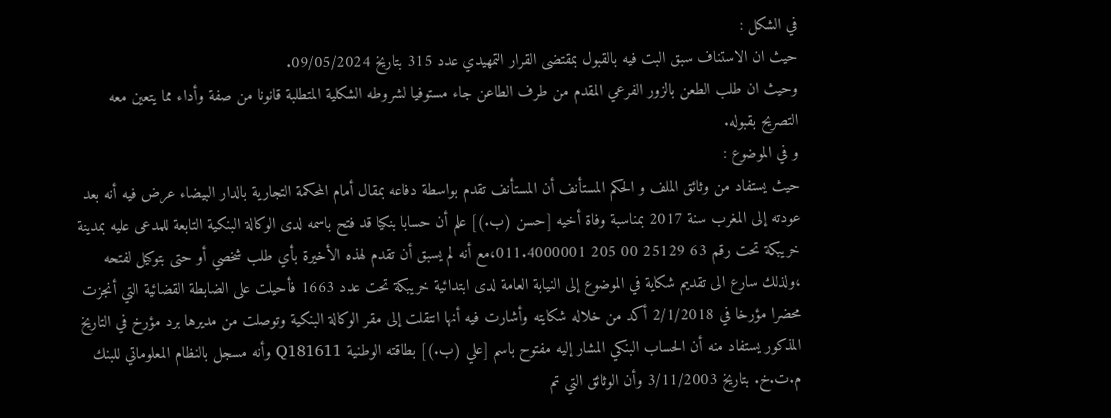في الشكل :
حيث ان الاستناف سبق البت فيه بالقبول بمقتضى القرار التمهيدي عدد 315 بتاريخ 09/05/2024.
وحيث ان طلب الطعن بالزور الفرعي المقدم من طرف الطاعن جاء مستوفيا لشروطه الشكلية المتطلبة قانونا من صفة وأداء مما يتعين معه التصريح بقبوله.
و في الموضوع :
حيث يستفاد من وثائق الملف و الحكم المستأنف أن المستأنف تقدم بواسطة دفاعه بمقال أمام المحكمة التجارية بالدار البيضاء عرض فيه أنه بعد عودته إلى المغرب سنة 2017 بمناسبة وفاة أخيه [حسن (ب.)] علم أن حسابا بنكيا قد فتح باسمه لدى الوكالة البنكية التابعة للمدعى عليه بمدينة خريبكة تحت رقم 63 25129 00 205 011.4000001،مع أنه لم يسبق أن تقدم لهذه الأخيرة بأي طلب شخصي أو حتى بتوكيل لفتحه ،ولذلك سارع الى تقديم شكاية في الموضوع إلى النيابة العامة لدى ابتدائية خريبكة تحت عدد 1663 فأحيلت على الضابطة القضائية التي أنجزت محضرا مؤرخا في 2/1/2018 أكد من خلاله شكايته وأشارت فيه أنها انتقلت إلى مقر الوكالة البنكية وتوصلت من مديرها برد مؤرخ في التاريخ المذكور يستفاد منه أن الحساب البنكي المشار إليه مفتوح باسم [علي (ب.)] بطاقته الوطنية Q181611 وأنه مسجل بالنظام المعلوماتي للبنك م.ت.خ. بتاريخ 3/11/2003 وأن الوثائق التي تم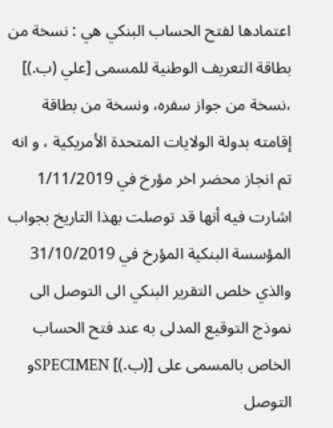اعتمادها لفتح الحساب البنكي هي : نسخة من بطاقة التعريف الوطنية للمسمى [علي (ب.)] ،نسخة من جواز سفره، ونسخة من بطاقة إقامته بدولة الولايات المتحدة الأمريكية ، و انه تم انجاز محضر اخر مؤرخ في 1/11/2019 اشارت فيه أنها قد توصلت بهذا التاريخ بجواب المؤسسة البنكية المؤرخ في 31/10/2019 والذي خلص التقرير البنكي الى التوصل الى نموذج التوقيع المدلى به عند فتح الحساب الخاص بالمسمى على [(ب.)] SPECIMENو التوصل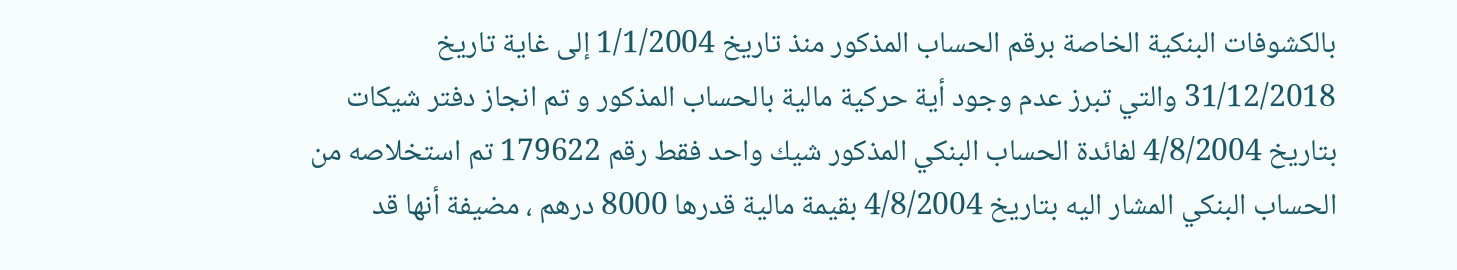بالكشوفات البنكية الخاصة برقم الحساب المذكور منذ تاريخ 1/1/2004 إلى غاية تاريخ 31/12/2018 والتي تبرز عدم وجود أية حركية مالية بالحساب المذكور و تم انجاز دفتر شيكات بتاريخ 4/8/2004 لفائدة الحساب البنكي المذكور شيك واحد فقط رقم 179622 تم استخلاصه من الحساب البنكي المشار اليه بتاريخ 4/8/2004 بقيمة مالية قدرها 8000 درهم ، مضيفة أنها قد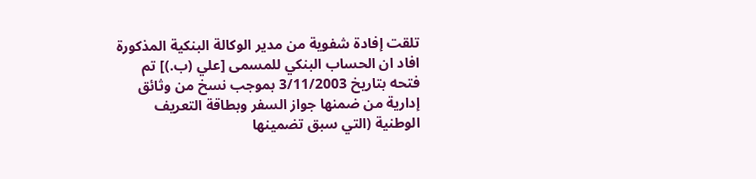تلقت إفادة شفوية من مدير الوكالة البنكية المذكورة افاد ان الحساب البنكي للمسمى [علي (ب.)] تم فتحه بتاريخ 3/11/2003 بموجب نسخ من وثائق إدارية من ضمنها جواز السفر وبطاقة التعريف الوطنية (التي سبق تضمينها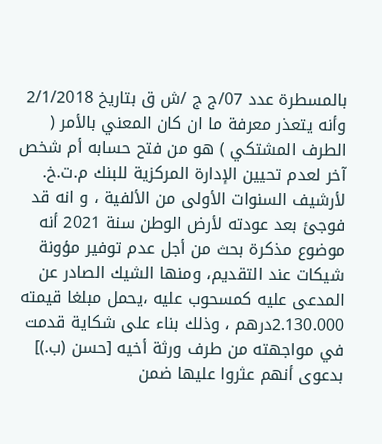بالمسطرة عدد 07/ج ج /ش ق بتاريخ 2/1/2018 وأنه يتعذر معرفة ما ان كان المعني بالأمر ( الطرف المشتكي ) هو من فتح حسابه أم شخص آخر لعدم تحيين الإدارة المركزية للبنك م.ت.خ. لأرشيف السنوات الأولى من الألفية ، و انه قد فوجئ بعد عودته لأرض الوطن سنة 2021 أنه موضوع مذكرة بحث من أجل عدم توفير مؤونة شيكات عند التقديم، ومنها الشيك الصادر عن المدعى عليه كمسحوب عليه ،يحمل مبلغا قيمته 2.130.000درهم ، وذلك بناء على شكاية قدمت في مواجهته من طرف ورثة أخيه [حسن (ب.)] بدعوى أنهم عثروا عليها ضمن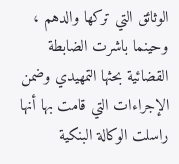الوثائق التي تركها والدهم ، وحينما باشرت الضابطة القضائية بحثها التمهيدي وضمن الإجراءات التي قامت بها أنها راسلت الوكالة البنكية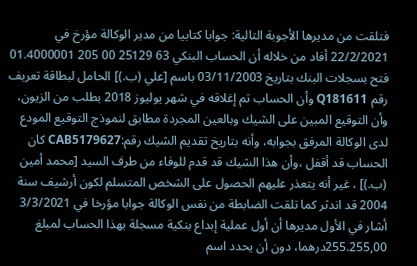فتلقت من مديرها الأجوبة التالية: جوابا كتابيا من مدير الوكالة مؤرخ في 22/2/2021 أفاد من خلاله أن الحساب البنكي 63 25129 00 205 01.4000001 فتح بسجلات البنك بتاريخ 03/11/2003 باسم [علي (ب.)] الحامل لبطاقة تعريف رقم Q181611 وأن الحساب تم إغلاقه في شهر يوليوز 2018 بطلب من الزيون، وأن التوقيع المبين على الشيك وبالعين المجردة مطابق لنموذج التوقيع المودع لدى الوكالة المرفق بجوابه، وأنه بتاريخ تقديم الشيك رقم:CAB5179627 كان الحساب قد أقفل ،وأن هذا الشيك قد قدم للوفاء من طرف السيد [محمد أمين (ب.)] ، غير أنه يتعذر عليهم الحصول على الشخص المتسلم لكون أرشيف سنة 2004 قد اندثر كما تلقت الضابطة من نفس الوكالة جوابا مؤرخا في 3/3/2021 أشار في الأول مديرها أن أول عملية إبداع بنكية مسجلة بهذا الحساب لمبلغ 255.255,00درهما، دون أن يحدد اسم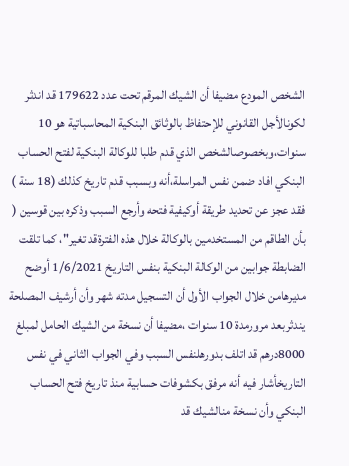الشخص المودع مضيفا أن الشيك المرقم تحت عدد 179622 قد اندثر لكونالأجل القانوني للإحتفاظ بالوثائق البنكية المحاسباتية هو 10 سنوات،وبخصوصالشخص الذي قدم طلبا للوكالة البنكية لفتح الحساب البنكي افاد ضمن نفس المراسلة،أنه وبسبب قدم تاريخ كذلك (18 سنة ) فقد عجز عن تحديد طريقة أوكيفية فتحه وأرجع السبب وذكره بين قوسين ( بأن الطاقم من المستخدمين بالوكالة خلال هذه الفترةقد تغير"، كما تلقت الضابطة جوابين من الوكالة البنكية بنفس التاريخ 1/6/2021 أوضح مديرهامن خلال الجواب الأول أن التسجيل مدته شهر وأن أرشيف المصلحة يندثربعد مرورمدة 10 سنوات ،مضيفا أن نسخة من الشيك الحامل لمبلغ 8000درهم قد اتلف بدورهلنفس السبب وفي الجواب الثاني في نفس التاريخأشار فيه أنه مرفق بكشوفات حسابية منذ تاريخ فتح الحساب البنكي وأن نسخة منالشيك قد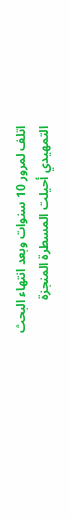اتلف لمرور 10 سنوات وبعد انتهاء البحث التمهيدي أحيلت المسطرة المنجزة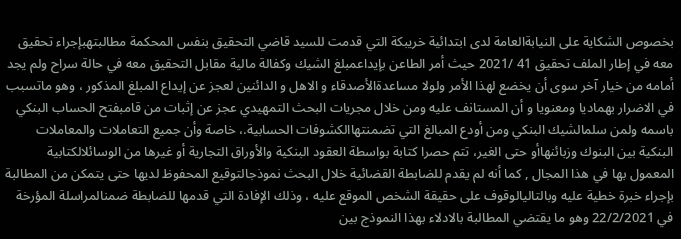بخصوص الشكاية على النيابةالعامة لدى ابتدائية خريبكة التي قدمت للسيد قاضي التحقيق بنفس المحكمة مطالبتهبإجراء تحقيق معه في إطار الملف تحقيق 41 /2021 حيث أمر الطاعن بإيداعمبلغ الشيك وكفالة مالية مقابل التحقيق معه في حالة سراح ولم يجد أمامه من خيار آخر سوى أن يخضع لهذا الأمر ولولا مساعدةالأصدقاء و الاهل و الدائنين لعجز عن إيداع المبلغ المذكور ، وهو ماتسبب في الاضرار بهماديا ومعنويا و أن المستانف عليه ومن خلال مجريات البحث التمهيدي عجز عن إثبات من قامبفتح الحساب البنكي باسمه ولمن سلمالشيك البنكي ومن أودع المبالغ التي تضمنتهاالكشوفات الحسابية.، خاصة وأن جميع التعاملات والمعاملات البنكية بين البنوك وزبائنهاأو حتى الغير، تتم حصرا كتابة بواسطة العقود البنكية والأوراق التجارية أو غيرها من الوسائلالكتابية المعمول بها في هذا المجال , كما أنه لم يقدم للضابطة القضائية خلال البحث نموذجالتوقيع المحفوظ لديها حتى يتمكن من المطالبة بإجراء خبرة خطية عليه وبالتاليالوقوف على حقيقة الشخص الموقع عليه ، وذلك الإفادة التي قدمها للضابطة ضمنالمراسلة المؤرخة في 22/2/2021 وهو ما يقتضي المطالبة بالادلاء بهذا النموذج بين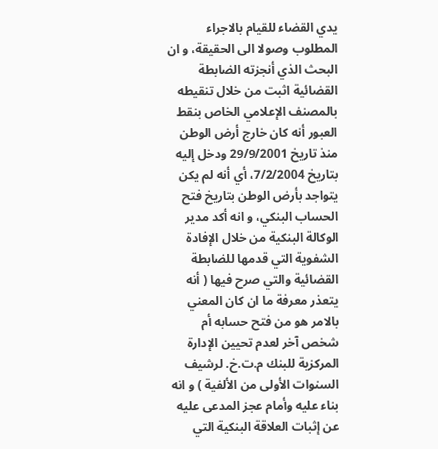يدي القضاء للقيام بالاجراء المطلوب وصولا الى الحقيقة، و ان البحث الذي أنجزته الضابطة القضائية اثبت من خلال تنقيطه بالمصنف الإعلامي الخاص بنقط العبور أنه كان خارج أرض الوطن منذ تاريخ 29/9/2001 ودخل إليه بتاريخ 7/2/2004، أي أنه لم يكن يتواجد بأرض الوطن بتاريخ فتح الحساب البنكي، و انه أكد مدير الوكالة البنكية من خلال الإفادة الشفوية التي قدمها للضابطة القضائية والتي صرح فيها ( أنه يتعذر معرفة ما ان كان المعني بالامر هو من فتح حسابه أم شخص آخر لعدم تحيين الإدارة المركزية للبنك م.ت.خ. لرشيف السنوات الأولى من الألفية ) و انه بناء عليه وأمام عجز المدعى عليه عن إثبات العلاقة البنكية التي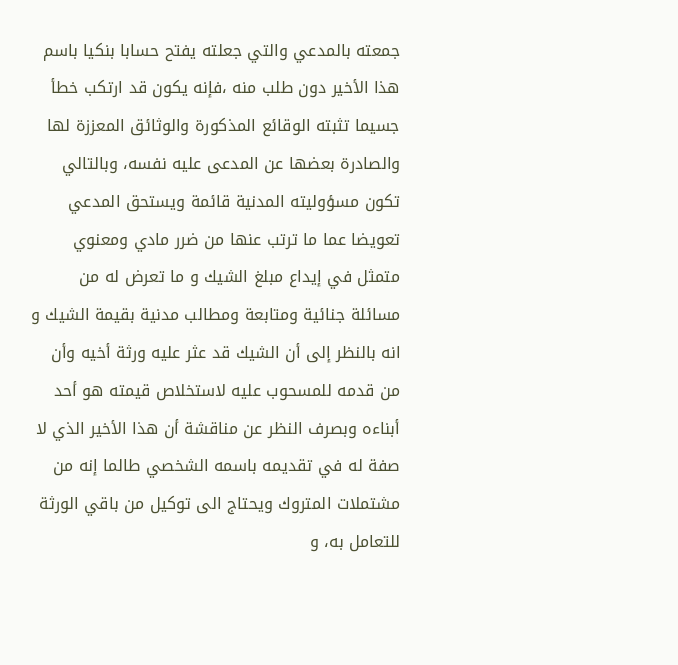جمعته بالمدعي والتي جعلته يفتح حسابا بنكيا باسم هذا الأخير دون طلب منه ،فإنه يكون قد ارتكب خطأ جسيما تثبته الوقائع المذكورة والوثائق المعززة لها والصادرة بعضها عن المدعى عليه نفسه، وبالتالي تكون مسؤوليته المدنية قائمة ويستحق المدعي تعويضا عما ما ترتب عنها من ضرر مادي ومعنوي متمثل في إيداع مبلغ الشيك و ما تعرض له من مسائلة جنائية ومتابعة ومطالب مدنية بقيمة الشيك و انه بالنظر إلى أن الشيك قد عثر عليه ورثة أخيه وأن من قدمه للمسحوب عليه لاستخلاص قيمته هو أحد أبناءه وبصرف النظر عن مناقشة أن هذا الأخير الذي لا صفة له في تقديمه باسمه الشخصي طالما إنه من مشتملات المتروك ويحتاج الى توكيل من باقي الورثة للتعامل به، و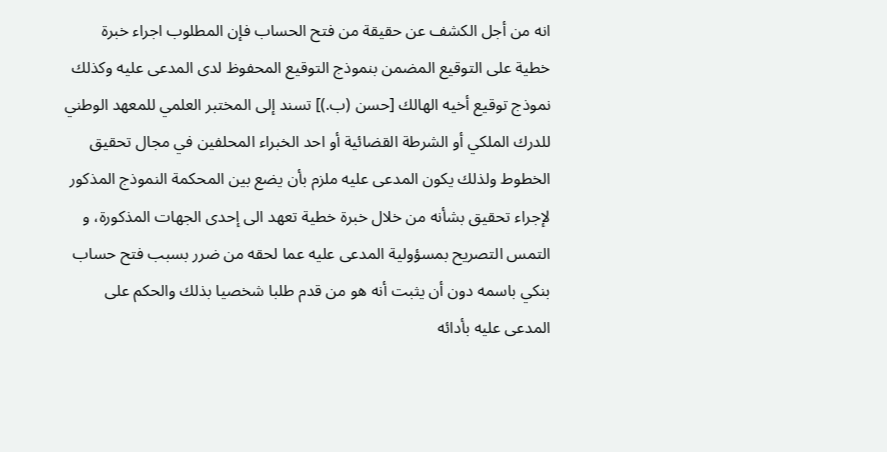انه من أجل الكشف عن حقيقة من فتح الحساب فإن المطلوب اجراء خبرة خطية على التوقيع المضمن بنموذج التوقيع المحفوظ لدى المدعى عليه وكذلك نموذج توقيع أخيه الهالك [حسن (ب.)] تسند إلى المختبر العلمي للمعهد الوطني للدرك الملكي أو الشرطة القضائية أو احد الخبراء المحلفين في مجال تحقيق الخطوط ولذلك يكون المدعى عليه ملزم بأن يضع بين المحكمة النموذج المذكور لإجراء تحقيق بشأنه من خلال خبرة خطية تعهد الى إحدى الجهات المذكورة، و التمس التصريح بمسؤولية المدعى عليه عما لحقه من ضرر بسبب فتح حساب بنكي باسمه دون أن يثبت أنه هو من قدم طلبا شخصيا بذلك والحكم على المدعى عليه بأدائه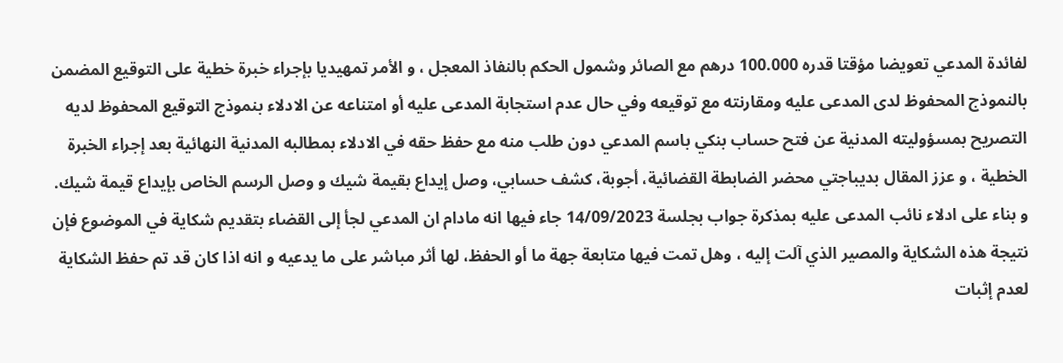لفائدة المدعي تعويضا مؤقتا قدره 100.000 درهم مع الصائر وشمول الحكم بالنفاذ المعجل ، و الأمر تمهيديا بإجراء خبرة خطية على التوقيع المضمن بالنموذج المحفوظ لدى المدعى عليه ومقارنته مع توقيعه وفي حال عدم استجابة المدعى عليه أو امتناعه عن الادلاء بنموذج التوقيع المحفوظ لديه التصريح بمسؤوليته المدنية عن فتح حساب بنكي باسم المدعي دون طلب منه مع حفظ حقه في الادلاء بمطالبه المدنية النهائية بعد إجراء الخبرة الخطية ، و عزز المقال بديباجتي محضر الضابطة القضائية، أجوبة، كشف حسابي، وصل إيداع بقيمة شيك و وصل الرسم الخاص بإيداع قيمة شيك.
و بناء على ادلاء نائب المدعى عليه بمذكرة جواب بجلسة 14/09/2023 جاء فيها انه مادام ان المدعي لجأ إلى القضاء بتقديم شكاية في الموضوع فإن نتيجة هذه الشكاية والمصير الذي آلت إليه ، وهل تمت فيها متابعة جهة ما أو الحفظ، لها أثر مباشر على ما يدعيه و انه اذا كان قد تم حفظ الشكاية لعدم إثبات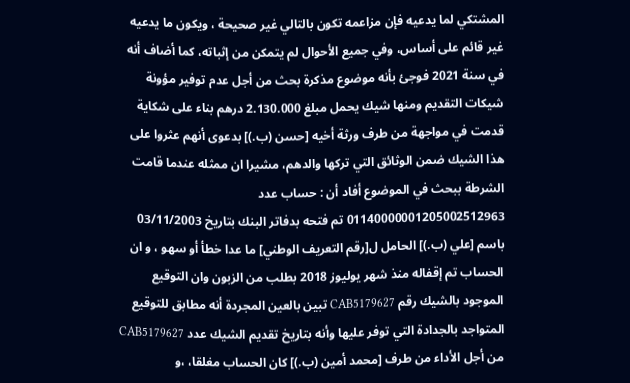المشتكي لما يدعيه فإن مزاعمه تكون بالتالي غير صحيحة ، ويكون ما يدعيه غير قائم على أساس، وفي جميع الأحوال لم يتمكن من إثباته، كما أضاف أنه في سنة 2021 فوجئ بأنه موضوع مذكرة بحث من أجل عدم توفير مؤونة شيكات التقديم ومنها شيك يحمل مبلغ 2.130.000 درهم بناء على شكاية قدمت في مواجهة من طرف ورثة أخيه [حسن (ب.)] بدعوى أنهم عثروا على هذا الشيك ضمن الوثائق التي تركها والدهم، مشيرا ان ممثله عندما قامت الشرطة ببحث في الموضوع أفاد أن : حساب عدد 01140000001205002512963 تم فتحه بدفاتر البنك بتاريخ 03/11/2003 باسم [علي (ب.)] الحامل ل[رقم التعريف الوطني] ما عدا خطأ أو سهو ، و ان الحساب تم إقفاله منذ شهر يوليوز 2018 بطلب من الزبون وان التوقيع الموجود بالشيك رقم CAB5179627 تبين بالعين المجردة أنه مطابق للتوقيع المتواجد بالجدادة التي توفر عليها وأنه بتاريخ تقديم الشيك عدد CAB5179627 من أجل الأداء من طرف [محمد أمين (ب.)] كان الحساب مغلقا، ،و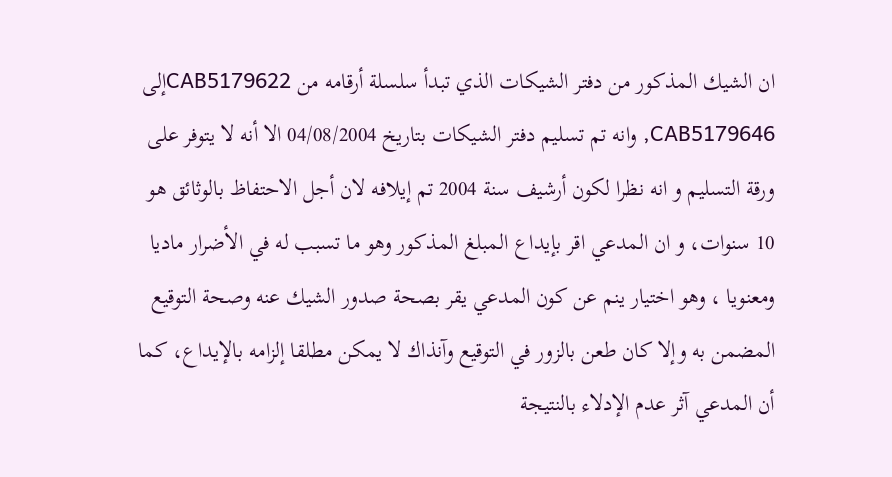ان الشيك المذكور من دفتر الشيكات الذي تبدأ سلسلة أرقامه من CAB5179622إلى CAB5179646, وانه تم تسليم دفتر الشيكات بتاريخ 04/08/2004 الا أنه لا يتوفر على ورقة التسليم و انه نظرا لكون أرشيف سنة 2004 تم إيلافه لان أجل الاحتفاظ بالوثائق هو 10 سنوات، و ان المدعي اقر بإيداع المبلغ المذكور وهو ما تسبب له في الأضرار ماديا ومعنويا ، وهو اختيار ينم عن كون المدعي يقر بصحة صدور الشيك عنه وصحة التوقيع المضمن به وإلا كان طعن بالزور في التوقيع وآنذاك لا يمكن مطلقا إلزامه بالإيداع، كما أن المدعي آثر عدم الإدلاء بالنتيجة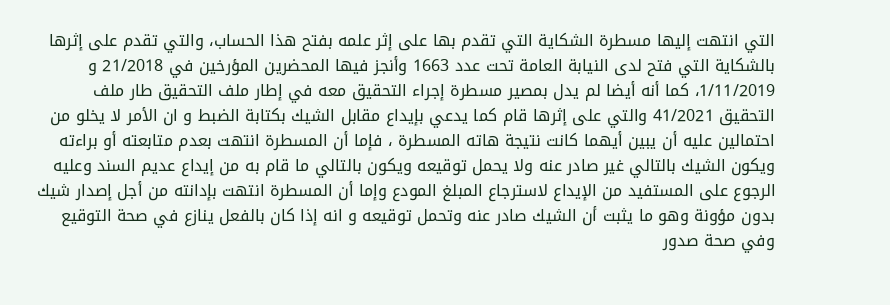التي انتهت إليها مسطرة الشكاية التي تقدم بها على إثر علمه بفتح هذا الحساب، والتي تقدم على إثرها بالشكاية التي فتح لدى النيابة العامة تحت عدد 1663 وأنجز فيها المحضرين المؤرخين في 21/2018 و 1/11/2019، كما أنه أيضا لم يدل بمصير مسطرة إجراء التحقيق معه في إطار ملف التحقيق طار ملف التحقيق 41/2021 والتي على إثرها قام كما يدعي بإيداع مقابل الشيك بكتابة الضبط و ان الأمر لا يخلو من احتمالين عليه أن يبين أيهما كانت نتيجة هاته المسطرة ، فإما أن المسطرة انتهت بعدم متابعته أو براءته ويكون الشيك بالتالي غير صادر عنه ولا يحمل توقيعه ويكون بالتالي ما قام به من إيداع عديم السند وعليه الرجوع على المستفيد من الإيداع لاسترجاع المبلغ المودع وإما أن المسطرة انتهت بإدانته من أجل إصدار شيك بدون مؤونة وهو ما يثبت أن الشيك صادر عنه وتحمل توقيعه و انه إذا كان بالفعل ينازع في صحة التوقيع وفي صحة صدور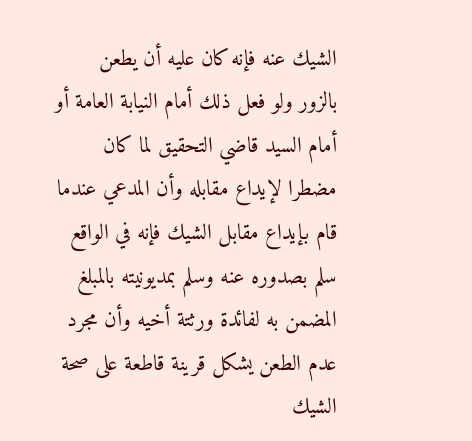الشيك عنه فإنه كان عليه أن يطعن بالزور ولو فعل ذلك أمام النيابة العامة أو أمام السيد قاضي التحقيق لما كان مضطرا لإيداع مقابله وأن المدعي عندما قام بإيداع مقابل الشيك فإنه في الواقع سلم بصدوره عنه وسلم بمديونيته بالمبلغ المضمن به لفائدة ورثتة أخيه وأن مجرد عدم الطعن يشكل قرينة قاطعة على صحة الشيك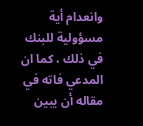وانعدام أية مسؤولية للبنك في ذلك ، كما ان المدعي فاته في مقاله أن يبين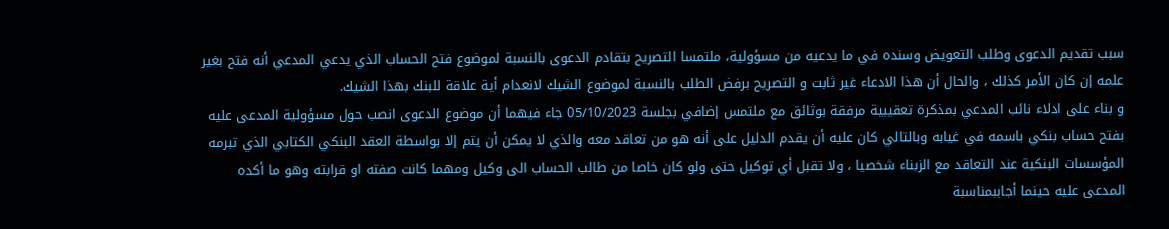سبب تقديم الدعوى وطلب التعويض وسنده في ما يدعيه من مسؤولية، ملتمسا التصريح بتقادم الدعوى بالنسبة لموضوع فتح الحساب الذي يدعي المدعي أنه فتح بغير علمه إن كان الأمر كذلك ، والحال أن هذا الادعاء غير ثابت و التصريح برفض الطلب بالنسبة لموضوع الشيك لانعدام أية علاقة للبنك بهذا الشيك.
و بناء على ادلاء نائب المدعي بمذكرة تعقيبية مرفقة بوثائق مع ملتمس إضافي بجلسة 05/10/2023 جاء فيهما أن موضوع الدعوى انصب حول مسؤولية المدعى عليه بفتح حساب بنكي باسمه في غيابه وبالتالي كان عليه أن يقدم الدليل على أنه هو من تعاقد معه والذي لا يمكن أن يتم إلا بواسطة العقد البنكي الكتابي الذي تبرمه المؤسسات البنكية عند التعاقد مع الزبناء شخصيا ، ولا تقبل أي توكيل حتى ولو كان خاصا من طالب الحساب الى وكيل ومهما كانت صفته او قرابته وهو ما أكده المدعى عليه حينما أجاببمناسبة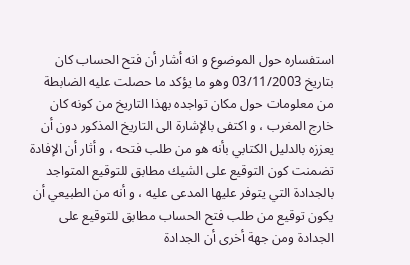استفساره حول الموضوع و انه أشار أن فتح الحساب كان بتاريخ 03/11/2003 وهو ما يؤكد ما حصلت عليه الضابطة من معلومات حول مكان تواجده بهذا التاريخ من كونه كان خارج المغرب ، و اكتفى بالإشارة الى التاريخ المذكور دون أن يعززه بالدليل الكتابي بأنه هو من طلب فتحه ، و أثار أن الإفادة تضمنت كون التوقيع على الشيك مطابق للتوقيع المتواجد بالجدادة التي يتوفر عليها المدعى عليه ، و أنه من الطبيعي أن يكون توقيع من طلب فتح الحساب مطابق للتوقيع على الجدادة ومن جهة أخرى أن الجدادة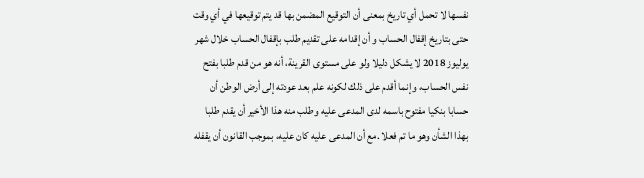نفسها لا تحمل أي تاريخ بمعنى أن التوقيع المضمن بها قد يتم توقيعها في أي وقت حتى بتاريخ إقفال الحساب و أن إقدامه على تقديم طلب بإقفال الحساب خلال شهر يوليوز 2018 لا يشكل دليلا ولو على مستوى القرينة، أنه هو من قدم طلبا بفتح نفس الحساب، وإنما أقدم على ذلك لكونه علم بعد عودته إلى أرض الوطن أن حسابا بنكيا مفتوح باسمه لدى المدعى عليه وطلب منه هذا الأخير أن يقدم طلبا بهذا الشأن وهو ما تم فعلا .مع أن المدعى عليه كان عليه، بموجب القانون أن يقفله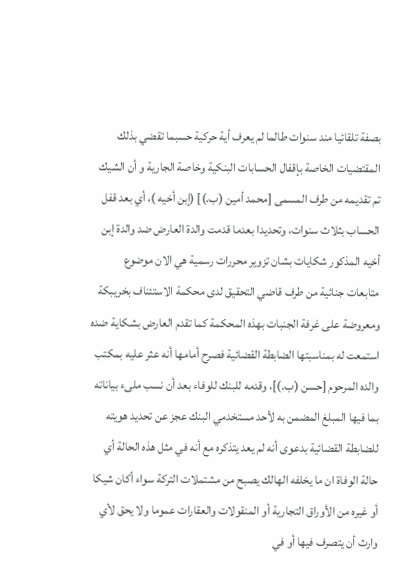بصفة تلقائيا مند سنوات طالما لم يعرف أية حركية حسبما تقضي بذلك المقتضيات الخاصة بإقفال الحسابات البنكية وخاصة الجارية و أن الشيك تم تقديمه من طرف المسمى [محمد أمين (ب.)] (إبن أخيه )، أي بعد قفل الحساب بثلاث سنوات، وتحديدا بعدما قدمت والدة العارض ضد والدة إبن أخيه المذكور شکایات بشان تزوير محررات رسمية هي الان موضوع متابعات جنائية من طرف قاضي التحقيق لدى محكمة الاستئناف بخريبكة ومعروضة على غرفة الجنبات بهذه المحكمة كما تقدم العارض بشكاية ضده استمعت له بمناسبتها الضابطة القضائية فصرح أمامها أنه عثر عليه بمكتب والده المرحوم [حسن (ب.)]، وقدمه للبنك للوفاء بعد أن نسب ملیء بياناته بما فيها المبلغ المضمن به لأحد مستخدمي البنك عجز عن تحديد هويته للضابطة القضائية بدعوى أنه لم يعد يتذكره مع أنه في مثل هذه الحالة أي حالة الوفاة ان ما يخلفه الهالك يصبح من مشتملات التركة سواء أكان شيكا أو غيره من الأوراق التجارية أو المنقولات والعقارات عموما ولا يحق لأي وارث أن يتصرف فيها أو في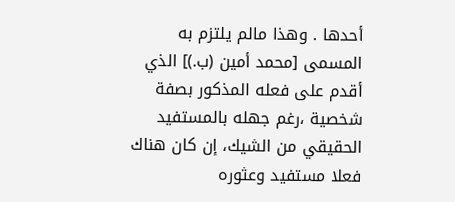أحدها . وهذا مالم يلتزم به المسمى [محمد أمين (ب.)] الذي أقدم على فعله المذكور بصفة شخصية ،رغم جهله بالمستفيد الحقيقي من الشيك، إن كان هناك فعلا مستفيد وعثوره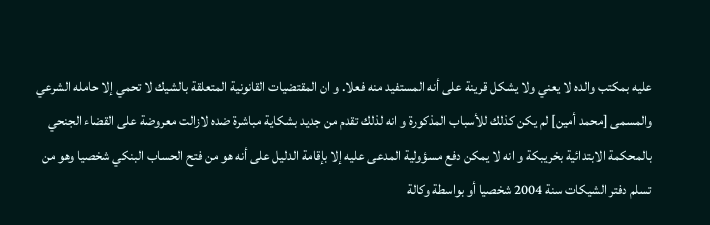عليه بمكتب والده لا يعني ولا يشكل قرينة على أنه المستفيد منه فعلا. و ان المقتضيات القانونية المتعلقة بالشيك لا تحمي إلا حامله الشرعي والمسمى [محمد أمين] لم يكن كذلك للأسباب المذكورة و انه لذلك تقدم من جديد بشكاية مباشرة ضده لازالت معروضة على القضاء الجنحي بالمحكمة الابتدائية بخريبكة و انه لا يمكن دفع مسؤولية المدعى عليه إلا بإقامة الدليل على أنه هو من فتح الحساب البنكي شخصيا وهو من تسلم دفتر الشيكات سنة 2004 شخصيا أو بواسطة وكالة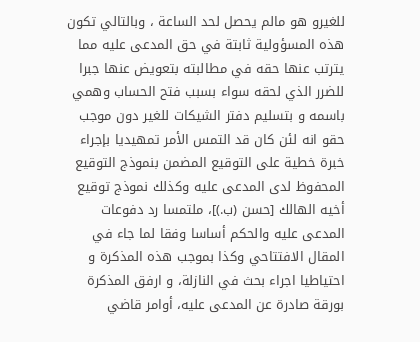للغيرو هو مالم يحصل لحد الساعة ، وبالتالي تكون هذه المسؤولية ثابتة في حق المدعى عليه مما يترتب عنها حقه في مطالبته بتعويض عنها جبرا للضرر الذي لحقه سواء بسبب فتح الحساب وهمي باسمه و بتسليم دفتر الشيكات للغير دون موجب حقو انه لئن كان قد التمس الأمر تمهيديا بإجراء خبرة خطية على التوقيع المضمن بنموذج التوقيع المحفوظ لدى المدعى عليه وكذلك نموذج توقيع أخيه الهالك [حسن (ب.)]، ملتمسا رد دفوعات المدعى عليه والحكم أساسا وفقا لما جاء في المقال الافتتاحي وكذا بموجب هذه المذكرة و احتياطيا اجراء بحث في النازلة، و ارفق المذكرة بورقة صادرة عن المدعى عليه، أوامر قاضي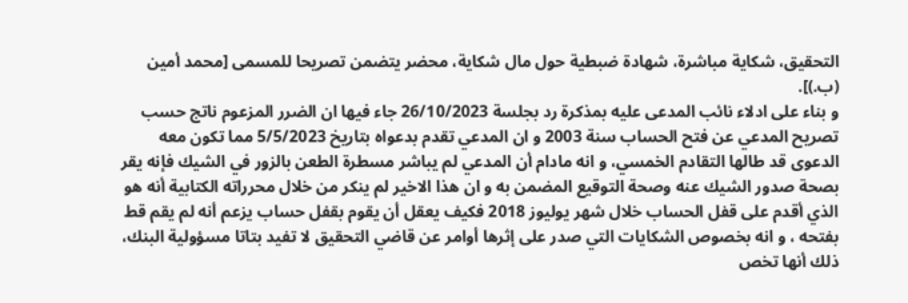التحقيق، شكاية مباشرة، شهادة ضبطية حول مال شكاية، محضر يتضمن تصريحا للمسمى [محمد أمين (ب.)].
و بناء على ادلاء نائب المدعى عليه بمذكرة رد بجلسة 26/10/2023 جاء فيها ان الضرر المزعوم ناتج حسب تصريح المدعي عن فتح الحساب سنة 2003 و ان المدعي تقدم بدعواه بتاريخ 5/5/2023 مما تكون معه الدعوى قد طالها التقادم الخمسي، و انه مادام أن المدعي لم يباشر مسطرة الطعن بالزور في الشيك فإنه يقر بصحة صدور الشيك عنه وصحة التوقيع المضمن به و ان هذا الاخير لم ينكر من خلال محرراته الكتابية أنه هو الذي أقدم على قفل الحساب خلال شهر يوليوز 2018 فكيف يعقل أن يقوم بقفل حساب يزعم أنه لم يقم قط بفتحه ، و انه بخصوص الشكايات التي صدر على إثرها أوامر عن قاضي التحقيق لا تفيد بتاتا مسؤولية البنك، ذلك أنها تخص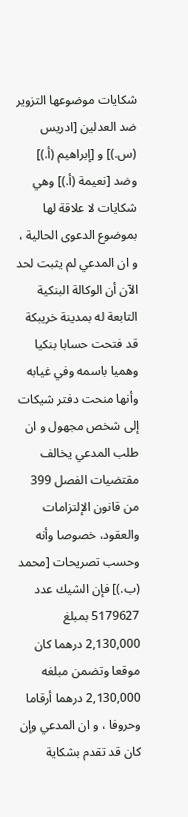شكايات موضوعها التزوير ضد العدلين [ادريس (س.)] و [إبراهيم (أ.)] وضد [نعيمة (أ.)] وهي شكايات لا علاقة لها بموضوع الدعوى الحالية ، و ان المدعي لم يثبت لحد الآن أن الوكالة البنكية التابعة له بمدينة خريبكة قد فتحت حسابا بنكيا وهميا باسمه وفي غيابه وأنها منحت دفتر شيكات إلى شخص مجهول و ان طلب المدعي يخالف مقتضيات الفصل 399 من قانون الإلتزامات والعقود، خصوصا وأنه وحسب تصريحات [محمد (ب.)] فإن الشيك عدد 5179627 بمبلغ 2,130,000 درهما كان موقعا وتضمن مبلغه 2,130,000 درهما أرقاما وحروفا ، و ان المدعي وإن كان قد تقدم بشكاية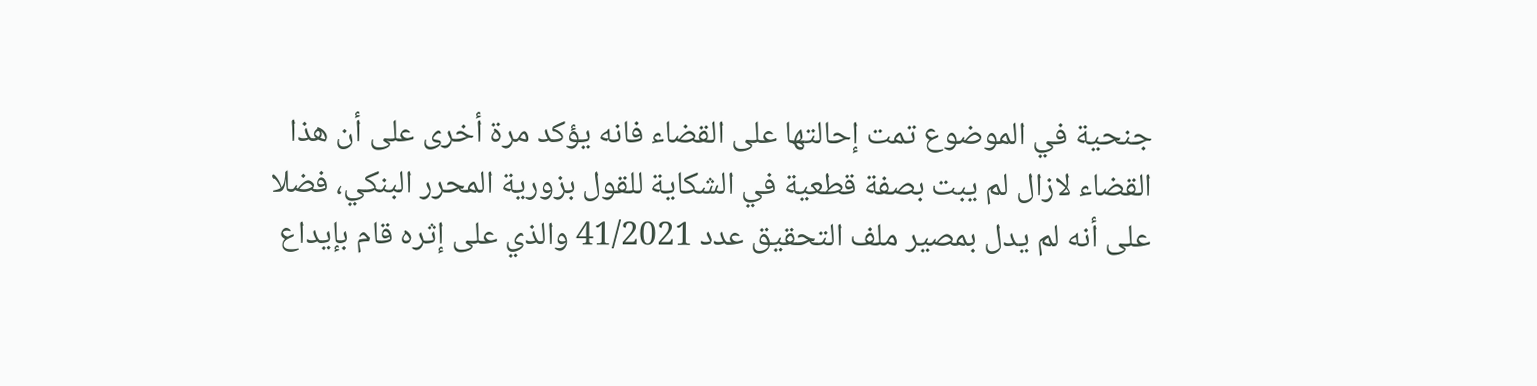جنحية في الموضوع تمت إحالتها على القضاء فانه يؤكد مرة أخرى على أن هذا القضاء لازال لم يبت بصفة قطعية في الشكاية للقول بزورية المحرر البنكي، فضلا على أنه لم يدل بمصير ملف التحقيق عدد 41/2021 والذي على إثره قام بإيداع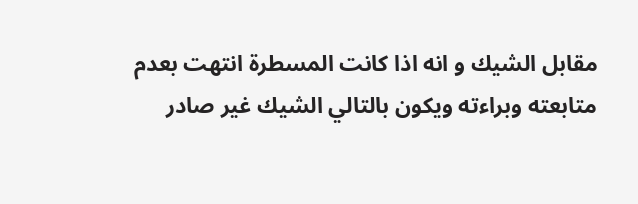مقابل الشيك و انه اذا كانت المسطرة انتهت بعدم متابعته وبراءته ويكون بالتالي الشيك غير صادر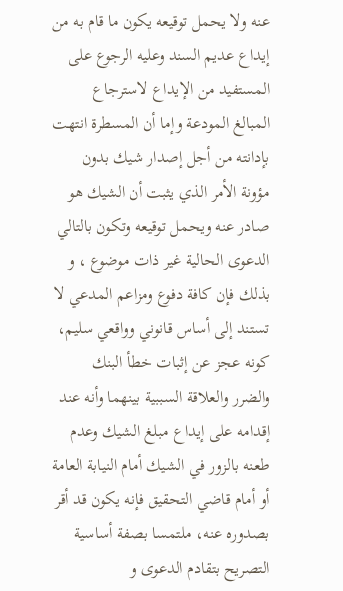عنه ولا يحمل توقيعه يكون ما قام به من إيداع عديم السند وعليه الرجوع على المستفيد من الإيداع لاسترجاع المبالغ المودعة وإما أن المسطرة انتهت بإدانته من أجل إصدار شيك بدون مؤونة الأمر الذي يثبت أن الشيك هو صادر عنه ويحمل توقيعه وتكون بالتالي الدعوى الحالية غير ذات موضوع ، و بذلك فإن كافة دفوع ومزاعم المدعي لا تستند إلى أساس قانوني وواقعي سليم، كونه عجز عن إثبات خطأ البنك والضرر والعلاقة السببية بينهما وأنه عند إقدامه على إيداع مبلغ الشيك وعدم طعنه بالزور في الشيك أمام النيابة العامة أو أمام قاضي التحقيق فإنه يكون قد أقر بصدوره عنه، ملتمسا بصفة أساسية التصريح بتقادم الدعوى و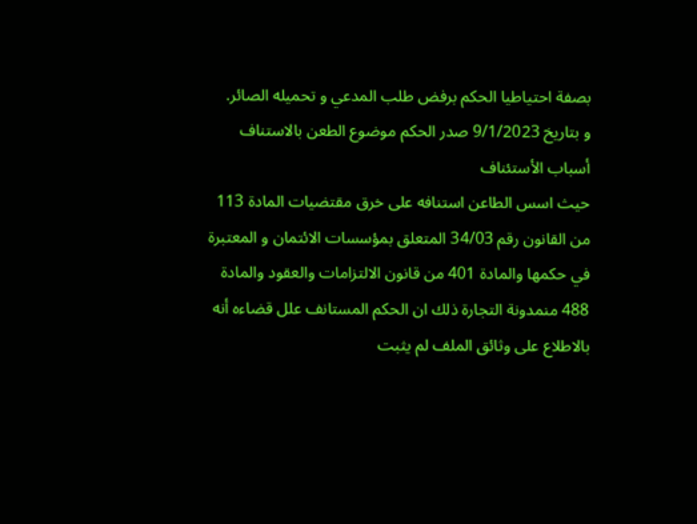بصفة احتياطيا الحكم برفض طلب المدعي و تحميله الصائر.
و بتاريخ 9/1/2023 صدر الحكم موضوع الطعن بالاستناف
أسباب الأستئناف
حيث اسس الطاعن استنافه على خرق مقتضيات المادة 113 من القانون رقم 34/03 المتعلق بمؤسسات الائتمان و المعتبرة في حكمها والمادة 401 من قانون الالتزامات والعقود والمادة 488 منمدونة التجارة ذلك ان الحكم المستانف علل قضاءه أنه بالاطلاع على وثائق الملف لم يثبت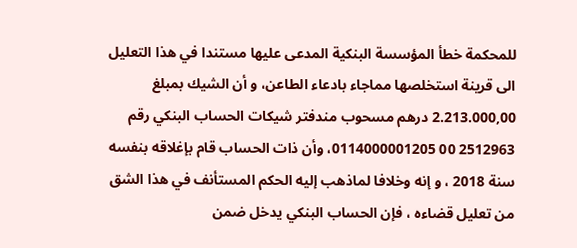للمحكمة خطأ المؤسسة البنكية المدعى عليها مستندا في هذا التعليل الى قرينة استخلصها مماجاء بادعاء الطاعن، و أن الشيك بمبلغ 2.213.000,00 درهم مسحوب مندفتر شيكات الحساب البنكي رقم 2512963 00 0114000001205، وأن ذات الحساب قام بإغلاقه بنفسه سنة 2018 ، و إنه وخلافا لماذهب إليه الحكم المستأنف في هذا الشق من تعليل قضاءه ، فإن الحساب البنكي يدخل ضمن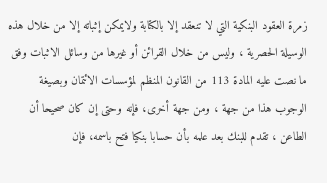زمرة العقود البنكية التي لا تنعقد إلا بالكتابة ولايمكن إثباته إلا من خلال هذه الوسيلة الحصرية ، وليس من خلال القرائن أو غيرها من وسائل الاثبات وفق ما نصت عليه المادة 113 من القانون المنظم لمؤسسات الائتمان وبصيغة الوجوب هذا من جهة ، ومن جهة أخرى، فإنه وحتى إن كان صحيحا أن الطاعن ، تقدم للبنك بعد علمه بأن حسابا بنكيا فتح باسمه، فإن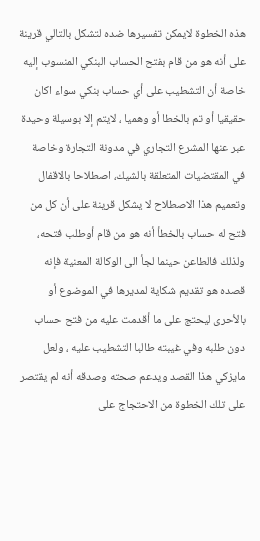هذه الخطوة لايمكن تفسيرها ضده لتشكل بالتالي قرينة على أنه هو من قام بفتح الحساب البنكي المنسوب إليه خاصة أن التشطيب على أي حساب بنكي سواء اكان حقيقيا أو تم بالخطا أو وهميا ، لايتم إلا بوسيلة وحيدة عبر عنها المشرع التجاري في مدونة التجارة وخاصة في المقتضيات المتعلقة بالشيك، اصطلاحا بالاقفال وتعميم هذا الاصطلاح لا يشكل قرينة على أن كل من فتح له حساب بالخطأ أنه هو من قام أوطلب فتحه، ولذلك فالطاعن حينما لجأ الى الوكالة المعنية فإنه قصده هو تقديم شكاية لمديرها في الموضوع أو بالأحرى ليحتج على ما أقدمت عليه من فتح حساب دون طلبه وفي غيبته طالبا التشطيب عليه ، ولعل مايزكي هذا القصد ويدعم صحته وصدقه أنه لم يقتصر على تلك الخطوة من الاحتجاج على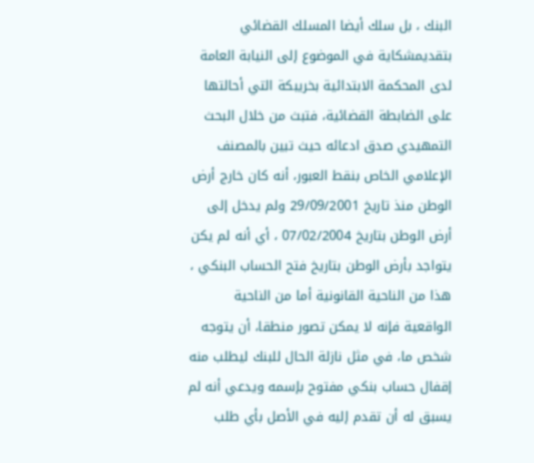البنك ، بل سلك أيضا المسلك القضائي بتقديمشكاية في الموضوع إلى النيابة العامة لدى المحكمة الابتدائية بخريبكة التي أحالتها على الضابطة القضائية، فتبث من خلال البحث التمهيدي صدق ادعائه حيث تبين بالمصنف الإعلامي الخاص بنقط العبور، أنه كان خارج أرض الوطن منذ تاريخ 29/09/2001 ولم يدخل إلى أرض الوطن بتاريخ 07/02/2004 ، أي أنه لم يكن يتواجد بأرض الوطن بتاريخ فتح الحساب البنكي ، هذا من الناحية القانونية أما من الناحية الواقعية فإنه لا يمكن تصور منطقا، أن يتوجه شخص ما، في مثل نازلة الحال للبنك ليطلب منه إقفال حساب بنكي مفتوح بإسمه ويدعي أنه لم يسبق له أن تقدم إليه في الأصل بأي طلب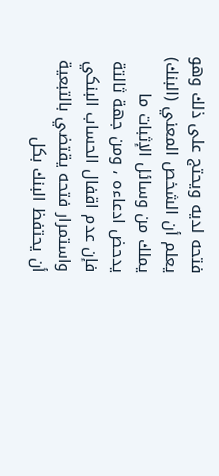فتحه لديه ويحتج على ذلك وهو يعلم أن الشخص المعني (البنك) يملك من وسائل الإثبات ما يدحض ادعاءه ، ومن جهة ثالتة فإن عدم اقفال الحساب البنكي واستمرار فتحه يقتضي بالتبعية أن يحتفظ البنك بكل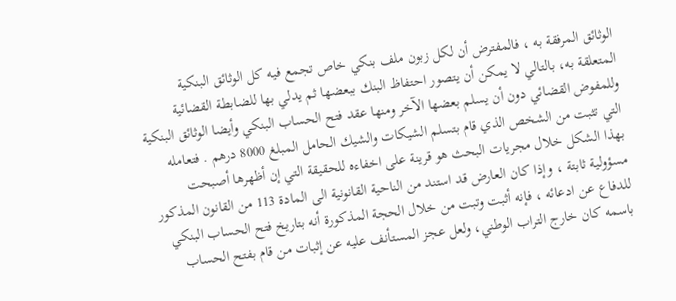الوثائق المرفقة به ، فالمفترض أن لكل زبون ملف بنكي خاص تجمع فيه كل الوثائق البنكية المتعلقة به، بالتالي لا يمكن أن يتصور احتفاظ البنك ببعضها ثم يدلي بها للضابطة القضائية وللمفوض القضائي دون أن يسلم بعضها الآخر ومنها عقد فتح الحساب البنكي وأيضا الوثائق البنكية التي تثبت من الشخص الذي قام بتسلم الشيكات والشيك الحامل المبلغ 8000 درهم . فتعامله بهذا الشكل خلال مجريات البحث هو قرينة على اخفاءه للحقيقة التي إن أظهرها أصبحت مسؤولية ثابتة ، وإذا كان العارض قد استند من الناحية القانونية الى المادة 113 من القانون المذكور للدفاع عن ادعائه ، فإنه أثبت وتبت من خلال الحجة المذكورة أنه بتاريخ فتح الحساب البنكي باسمه كان خارج التراب الوطني، ولعل عجز المستأنف عليه عن إثبات من قام بفتح الحساب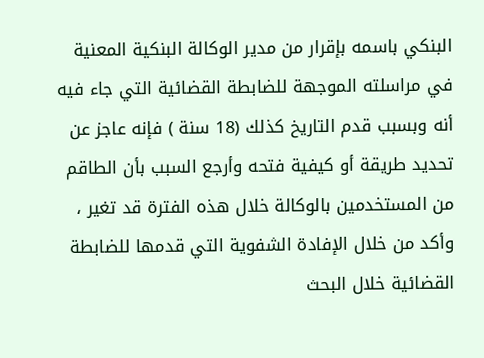البنكي باسمه بإقرار من مدير الوكالة البنكية المعنية في مراسلته الموجهة للضابطة القضائية التي جاء فيه أنه وبسبب قدم التاريخ كذلك (18 سنة ) فإنه عاجز عن تحديد طريقة أو كيفية فتحه وأرجع السبب بأن الطاقم من المستخدمين بالوكالة خلال هذه الفترة قد تغير ، وأكد من خلال الإفادة الشفوية التي قدمها للضابطة القضائية خلال البحث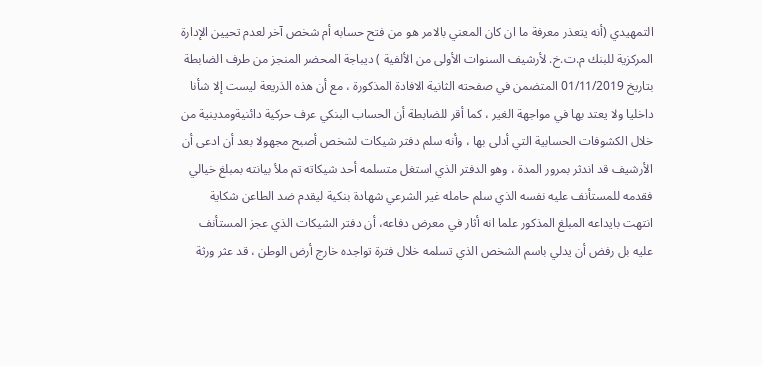التمهيدي (أنه يتعذر معرفة ما ان كان المعني بالامر هو من فتح حسابه أم شخص آخر لعدم تحيين الإدارة المركزية للبنك م.ت.خ. لأرشيف السنوات الأولى من الألفية ) ديباجة المحضر المنجز من طرف الضابطة بتاريخ 01/11/2019 المتضمن في صفحته الثانية الافادة المذكورة ، مع أن هذه الذريعة ليست إلا شأنا داخليا ولا يعتد بها في مواجهة الغير ، كما أقر للضابطة أن الحساب البنكي عرف حركية دائنيةومدينية من خلال الكشوفات الحسابية التي أدلى بها ، وأنه سلم دفتر شيكات لشخص أصبح مجهولا بعد أن ادعى أن الأرشيف قد اندثر بمرور المدة ، وهو الدفتر الذي استغل متسلمه أحد شيكاته تم ملأ بيانته بمبلغ خيالي فقدمه للمستأنف عليه نفسه الذي سلم حامله غير الشرعي شهادة بنكية ليقدم ضد الطاعن شكاية انتهت بايداعه المبلغ المذكور علما انه أثار في معرض دفاعه، أن دفتر الشيكات الذي عجز المستأنف عليه بل رفض أن يدلي باسم الشخص الذي تسلمه خلال فترة تواجده خارج أرض الوطن ، قد عثر ورثة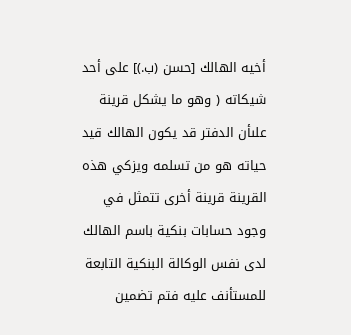أخيه الهالك [حسن (ب.)] على أحد شيكاته ( وهو ما يشكل قرينة علىأن الدفتر قد يكون الهالك قيد حياته هو من تسلمه ويزكي هذه القرينة قرينة أخرى تتمثل في وجود حسابات بنكية باسم الهالك لدى نفس الوكالة البنكية التابعة للمستأنف عليه فتم تضمين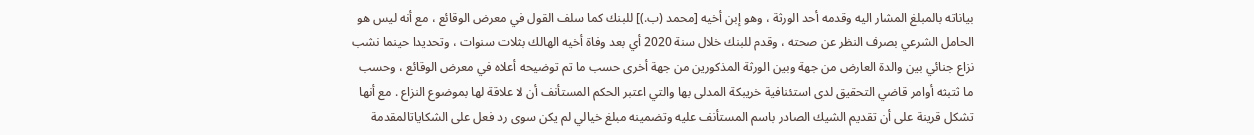بياناته بالمبلغ المشار اليه وقدمه أحد الورثة ، وهو إبن أخيه [محمد (ب.)] للبنك كما سلف القول في معرض الوقائع ، مع أنه ليس هو الحامل الشرعي بصرف النظر عن صحته ، وقدم للبنك خلال سنة 2020 أي بعد وفاة أخيه الهالك بثلات سنوات ، وتحديدا حينما نشب نزاع جنائي بين والدة العارض من جهة وبين الورثة المذكورين من جهة أخرى حسب ما تم توضيحه أعلاه في معرض الوقائع ، وحسب ما ثتبثه أوامر قاضي التحقيق لدى استئنافية خريبكة المدلى بها والتي اعتبر الحكم المستأنف أن لا علاقة لها بموضوع النزاع . مع أنها تشكل قرينة على أن تقديم الشيك الصادر باسم المستأنف عليه وتضمينه مبلغ خيالي لم يكن سوى رد فعل على الشكاياتالمقدمة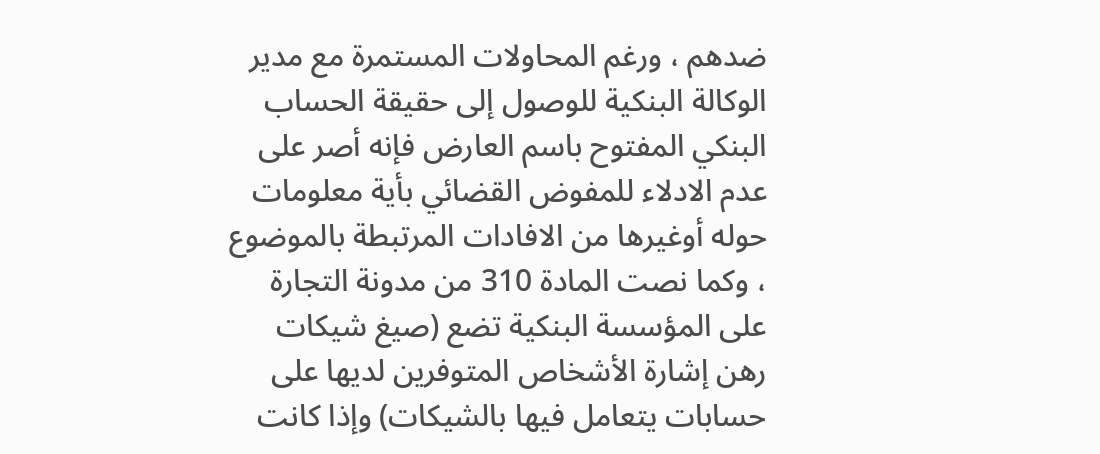ضدهم ، ورغم المحاولات المستمرة مع مدير الوكالة البنكية للوصول إلى حقيقة الحساب البنكي المفتوح باسم العارض فإنه أصر على عدم الادلاء للمفوض القضائي بأية معلومات حوله أوغيرها من الافادات المرتبطة بالموضوع ، وكما نصت المادة 310 من مدونة التجارة على المؤسسة البنكية تضع (صيغ شيكات رهن إشارة الأشخاص المتوفرين لديها على حسابات يتعامل فيها بالشيكات) وإذا كانت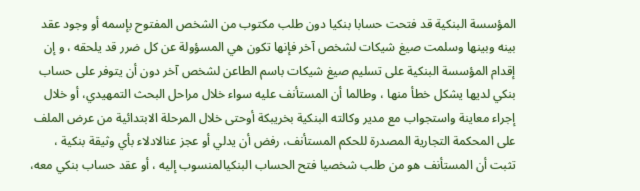المؤسسة البنكية قد فتحت حسابا بنكيا دون طلب مكتوب من الشخص المفتوح بإسمه أو وجود عقد بينه وبينها وسلمت صيغ شيكات لشخص آخر فإنها تكون هي المسؤولة عن كل ضرر قد يلحقه ، و إن إقدام المؤسسة البنكية على تسليم صيغ شيكات باسم الطاعن لشخص آخر دون أن يتوفر على حساب بنكي لديها يشكل خطأ منها ، وطالما أن المستأنف عليه سواء خلال مراحل البحث التمهيدي، أو خلال إجراء معاينة واستجواب مع مدير وكالته البنكية بخريبكة أوحتى خلال المرحلة الابتدائية من عرض الملف على المحكمة التجارية المصدرة للحكم المستأنف، رفض أن يدلي أو عجز عنالادلاء بأي وثيقة بنكية ، تثبت أن المستأنف هو من طلب شخصيا فتح الحساب البنكيالمنسوب إليه ، أو عقد حساب بنكي معه،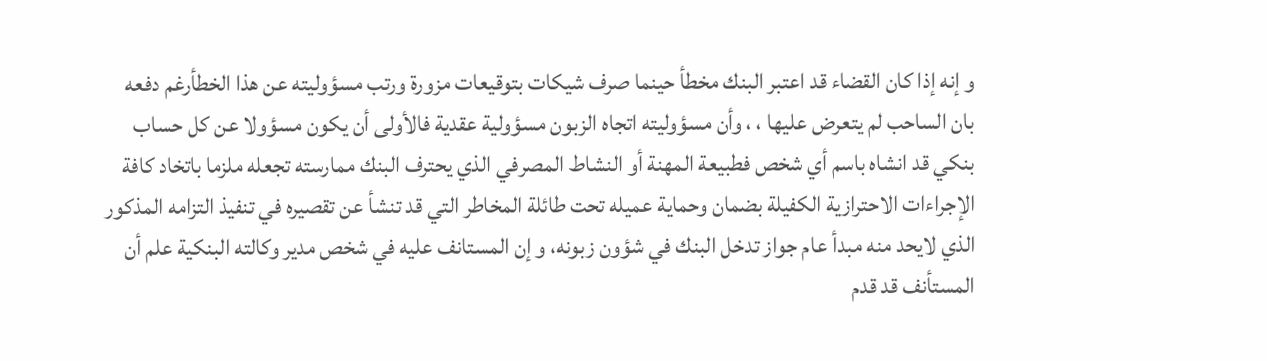و إنه إذا كان القضاء قد اعتبر البنك مخطأ حينما صرف شيكات بتوقيعات مزورة ورتب مسؤوليته عن هذا الخطأرغم دفعه بان الساحب لم يتعرض عليها ، ، وأن مسؤوليته اتجاه الزبون مسؤولية عقدية فالأولى أن يكون مسؤولا عن كل حساب بنكي قد انشاه باسم أي شخص فطبيعة المهنة أو النشاط المصرفي الذي يحترف البنك ممارسته تجعله ملزما باتخاد كافة الإجراءات الاحترازية الكفيلة بضمان وحماية عميله تحت طائلة المخاطر التي قد تنشأ عن تقصيره في تنفيذ التزامه المذكور الذي لايحد منه مبدأ عام جواز تدخل البنك في شؤون زبونه، و إن المستانف عليه في شخص مدير وكالته البنكية علم أن المستأنف قد قدم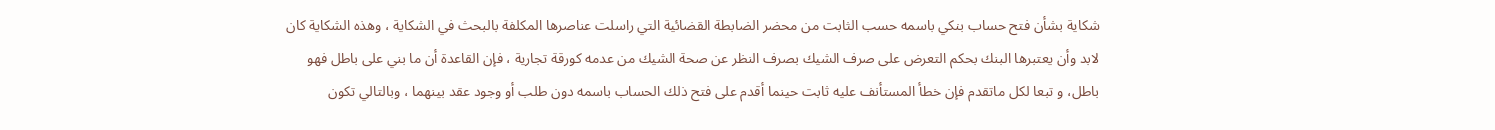شكاية بشأن فتح حساب بنكي باسمه حسب الثابت من محضر الضابطة القضائية التي راسلت عناصرها المكلفة بالبحث في الشكاية ، وهذه الشكاية كان لابد وأن يعتبرها البنك بحكم التعرض على صرف الشيك بصرف النظر عن صحة الشيك من عدمه كورقة تجارية ، فإن القاعدة أن ما بني على باطل فهو باطل، و تبعا لكل ماتقدم فإن خطأ المستأنف عليه ثابت حينما أقدم على فتح ذلك الحساب باسمه دون طلب أو وجود عقد بينهما ، وبالتالي تكون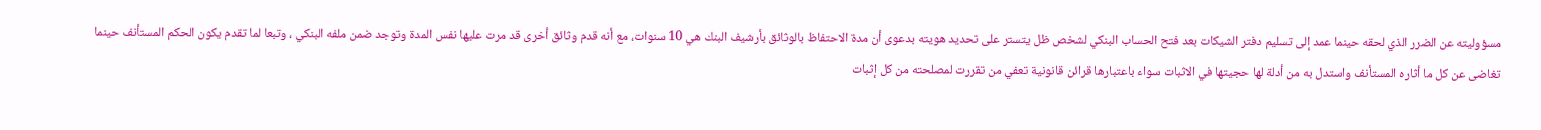مسؤوليته عن الضرر الذي لحقه حينما عمد إلى تسليم دفتر الشيكات بعد فتح الحساب البنكي لشخص ظل يتستر على تحديد هويته بدعوى أن مدة الاحتفاظ بالوثائق بأرشيف البنك هي 10 سنوات، مع أنه قدم وثائق أخرى قد مرت عليها نفس المدة وتوجد ضمن ملفه البنكي ، وتبعا لما تقدم يكون الحكم المستأنف حينما تغاضى عن كل ما أثاره المستأنف واستدل به من أدلة لها حجيتها في الاثبات سواء باعتبارها قرائن قانونية تعفي من تقررت لمصلحته من كل إثبات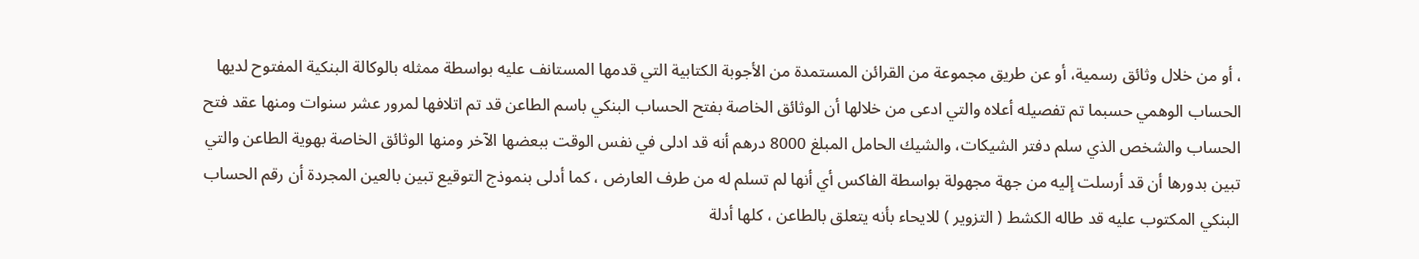، أو من خلال وثائق رسمية، أو عن طريق مجموعة من القرائن المستمدة من الأجوبة الكتابية التي قدمها المستانف عليه بواسطة ممثله بالوكالة البنكية المفتوح لديها الحساب الوهمي حسبما تم تفصيله أعلاه والتي ادعى من خلالها أن الوثائق الخاصة بفتح الحساب البنكي باسم الطاعن قد تم اتلافها لمرور عشر سنوات ومنها عقد فتح الحساب والشخص الذي سلم دفتر الشيكات، والشيك الحامل المبلغ 8000 درهم أنه قد ادلى في نفس الوقت ببعضها الآخر ومنها الوثائق الخاصة بهوية الطاعن والتي تبين بدورها أن قد أرسلت إليه من جهة مجهولة بواسطة الفاكس أي أنها لم تسلم له من طرف العارض ، كما أدلى بنموذج التوقيع تبين بالعين المجردة أن رقم الحساب البنكي المكتوب عليه قد طاله الكشط ( التزوير ) للايحاء بأنه يتعلق بالطاعن ، كلها أدلة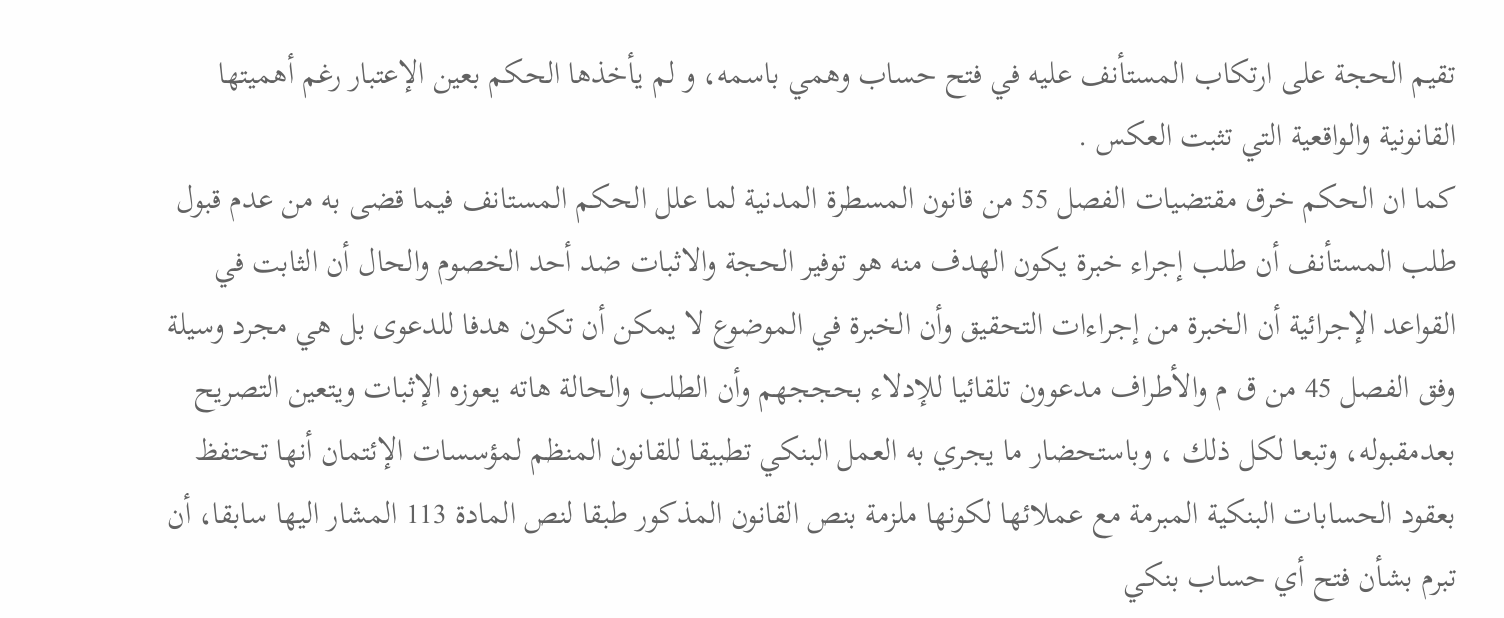تقيم الحجة على ارتكاب المستأنف عليه في فتح حساب وهمي باسمه، و لم يأخذها الحكم بعين الإعتبار رغم أهميتها القانونية والواقعية التي تثبت العكس .
كما ان الحكم خرق مقتضيات الفصل 55 من قانون المسطرة المدنية لما علل الحكم المستانف فيما قضى به من عدم قبول طلب المستأنف أن طلب إجراء خبرة يكون الهدف منه هو توفير الحجة والاثبات ضد أحد الخصوم والحال أن الثابت في القواعد الإجرائية أن الخبرة من إجراءات التحقيق وأن الخبرة في الموضوع لا يمكن أن تكون هدفا للدعوى بل هي مجرد وسيلة وفق الفصل 45 من ق م والأطراف مدعوون تلقائيا للإدلاء بحججهم وأن الطلب والحالة هاته يعوزه الإثبات ويتعين التصريح بعدمقبوله، وتبعا لكل ذلك ، وباستحضار ما يجري به العمل البنكي تطبيقا للقانون المنظم لمؤسسات الإئتمان أنها تحتفظ بعقود الحسابات البنكية المبرمة مع عملائها لكونها ملزمة بنص القانون المذكور طبقا لنص المادة 113 المشار اليها سابقا، أن تبرم بشأن فتح أي حساب بنكي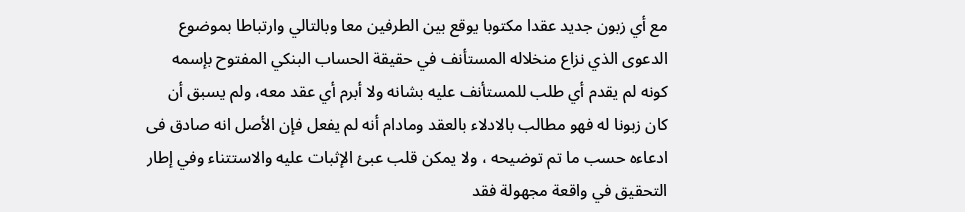مع أي زبون جديد عقدا مكتوبا يوقع بين الطرفين معا وبالتالي وارتباطا بموضوع الدعوى الذي نزاع منخلاله المستأنف في حقيقة الحساب البنكي المفتوح بإسمه كونه لم يقدم أي طلب للمستأنف عليه بشانه ولا أبرم أي عقد معه، ولم يسبق أن كان زبونا له فهو مطالب بالادلاء بالعقد ومادام أنه لم يفعل فإن الأصل انه صادق فى ادعاءه حسب ما تم توضيحه ، ولا يمكن قلب عبئ الإثبات عليه والاستتناء وفي إطار التحقيق في واقعة مجهولة فقد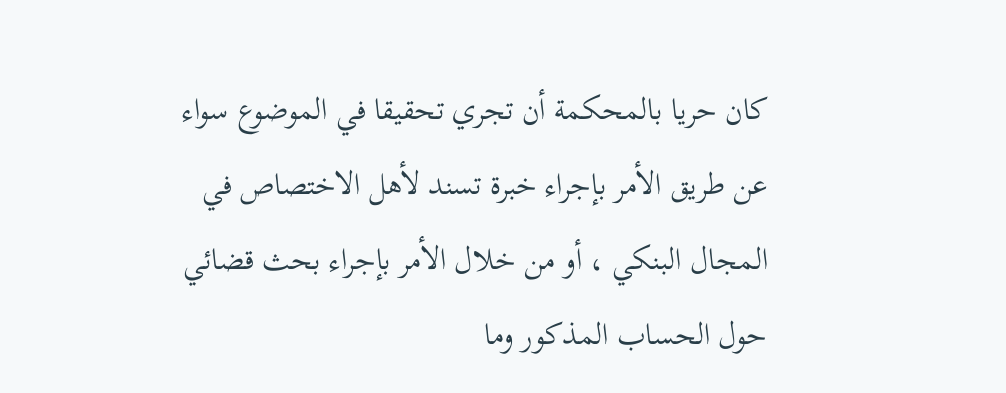كان حريا بالمحكمة أن تجري تحقيقا في الموضوع سواء عن طريق الأمر بإجراء خبرة تسند لأهل الاختصاص في المجال البنكي ، أو من خلال الأمر بإجراء بحث قضائي حول الحساب المذكور وما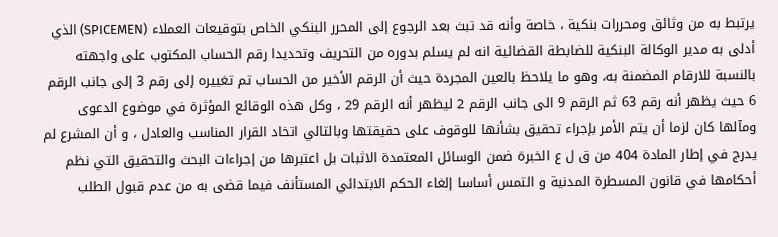يرتبط به من وثائق ومحررات بنكية ، خاصة وأنه قد تبث بعد الرجوع إلى المحرر البنكي الخاص بتوقيعات العملاء (SPICEMEN) الذي أدلى به مدير الوكالة البنكية للضابطة القضائية انه لم يسلم بدوره من التحريف وتحديدا رقم الحساب المكتوب على واجهته بالنسبة للارقام المضمنة به، وهو ما يلاحظ بالعين المجردة حيث أن الرقم الأخير من الحساب تم تغييره إلى رقم 3 إلى جانب الرقم 6 حيث يظهر أنه رقم 63 ثم الرقم 9 الى جانب الرقم 2 ليظهر أنه الرقم 29 ، وكل هذه الوقائع المؤثرة في موضوع الدعوى ومآلها كان لزما أن يتم الأمر بإجراء تحقيق بشأنها للوقوف على حقيقتها وبالتالي اتخاد القرار المناسب والعادل ، و أن المشرع لم يدرج في إطار المادة 404 من ق ل ع الخبرة ضمن الوسائل المعتمدة الاثبات بل اعتبرها من إجراءات البحث والتحقيق التي نظم أحكامها في قانون المسطرة المدنية و التمس أساسا إلغاء الحكم الابتدائي المستأنف فيما قضى به من عدم قبول الطلب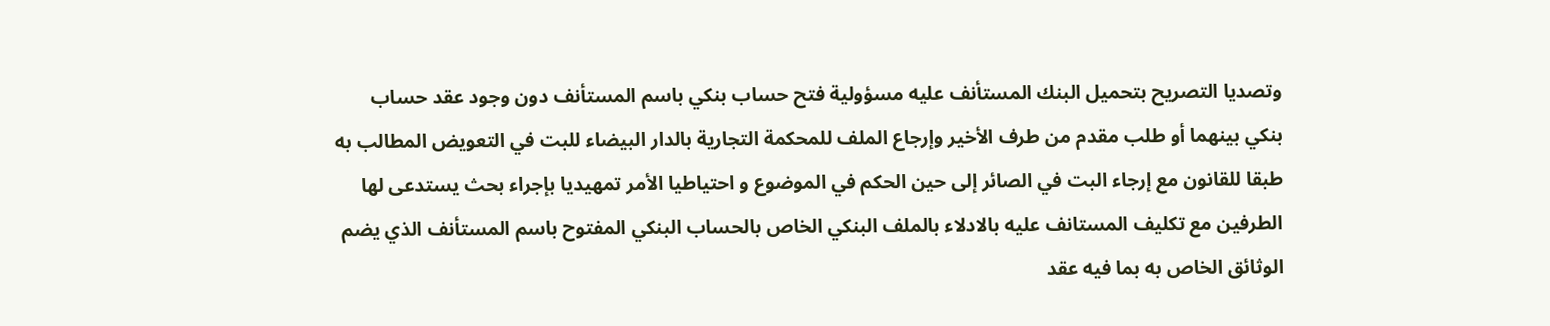وتصديا التصريح بتحميل البنك المستأنف عليه مسؤولية فتح حساب بنكي باسم المستأنف دون وجود عقد حساب بنكي بينهما أو طلب مقدم من طرف الأخير وإرجاع الملف للمحكمة التجارية بالدار البيضاء للبت في التعويض المطالب به طبقا للقانون مع إرجاء البت في الصائر إلى حين الحكم في الموضوع و احتياطيا الأمر تمهيديا بإجراء بحث يستدعى لها الطرفين مع تكليف المستانف عليه بالادلاء بالملف البنكي الخاص بالحساب البنكي المفتوح باسم المستأنف الذي يضم الوثائق الخاص به بما فيه عقد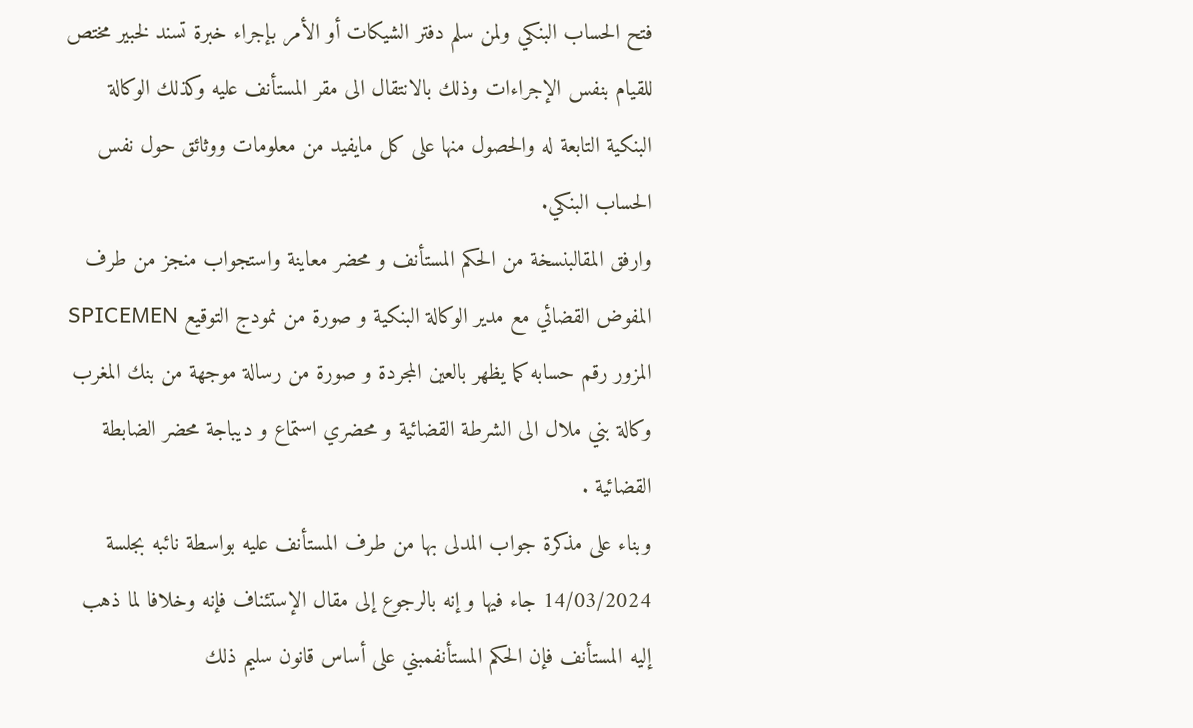فتح الحساب البنكي ولمن سلم دفتر الشيكات أو الأمر بإجراء خبرة تسند لخبير مختص للقيام بنفس الإجراءات وذلك بالانتقال الى مقر المستأنف عليه وكذلك الوكالة البنكية التابعة له والحصول منها على كل مايفيد من معلومات ووثائق حول نفس الحساب البنكي.
وارفق المقالبنسخة من الحكم المستأنف و محضر معاينة واستجواب منجز من طرف المفوض القضائي مع مدير الوكالة البنكية و صورة من نمودج التوقيع SPICEMEN المزور رقم حسابه كما يظهر بالعين المجردة و صورة من رسالة موجهة من بنك المغرب وكالة بني ملال الى الشرطة القضائية و محضري استماع و ديباجة محضر الضابطة القضائية .
وبناء على مذكرة جواب المدلى بها من طرف المستأنف عليه بواسطة نائبه بجلسة 14/03/2024 جاء فيها و إنه بالرجوع إلى مقال الإستئناف فإنه وخلافا لما ذهب إليه المستأنف فإن الحكم المستأنفمبني على أساس قانون سليم ذلك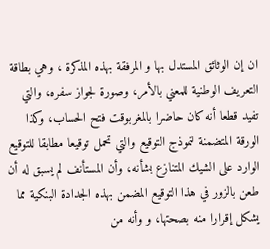ان إن الوثائق المستدل بها و المرفقة بهذه المذكرة ، وهي بطاقة التعريف الوطنية للمعني بالأمر، وصورة لجواز سفره، والتي تفيد قطعا أنه كان حاضرا بالمغربوقت فتح الحساب، وكذا الورقة المتضمنة لنموذج التوقيع والتي تحمل توقيعا مطابقا للتوقيع الوارد على الشيك المتنازع بشأنه، وأن المستأنف لم يسبق له أن طعن بالزور في هذا التوقيع المضمن بهذه الجدادة البنكية مما يشكل إقرارا منه بصحتها، و وأنه من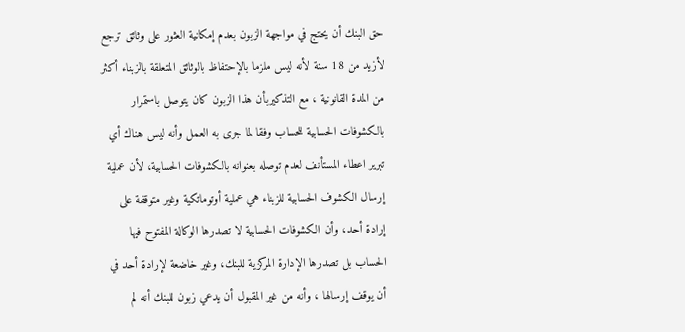حق البنك أن يحتج في مواجهة الزبون بعدم إمكانية العثور على وثائق ترجع لأزيد من 18 سنة لأنه ليس ملزما بالإحتفاظ بالوثائق المتعلقة بالزبناء أكثر من المدة القانونية ، مع التذكيربأن هذا الزبون كان يتوصل باستمرار بالكشوفات الحسابية للحساب وفقا لما جرى به العمل وأنه ليس هناك أي تبرير اعطاء المستأنف لعدم توصله بعنوانه بالكشوفات الحسابية، لأن عملية إرسال الكشوف الحسابية للزبناء هي عملية أوتوماتكية وغير متوقفة على إرادة أحد، وأن الكشوفات الحسابية لا تصدرها الوكالة المفتوح فيها الحساب بل تصدرها الإدارة المركزية للبنك، وغير خاضعة لإرادة أحد في أن يوقف إرسالها ، وأنه من غير المقبول أن يدعي زبون للبنك أنه لم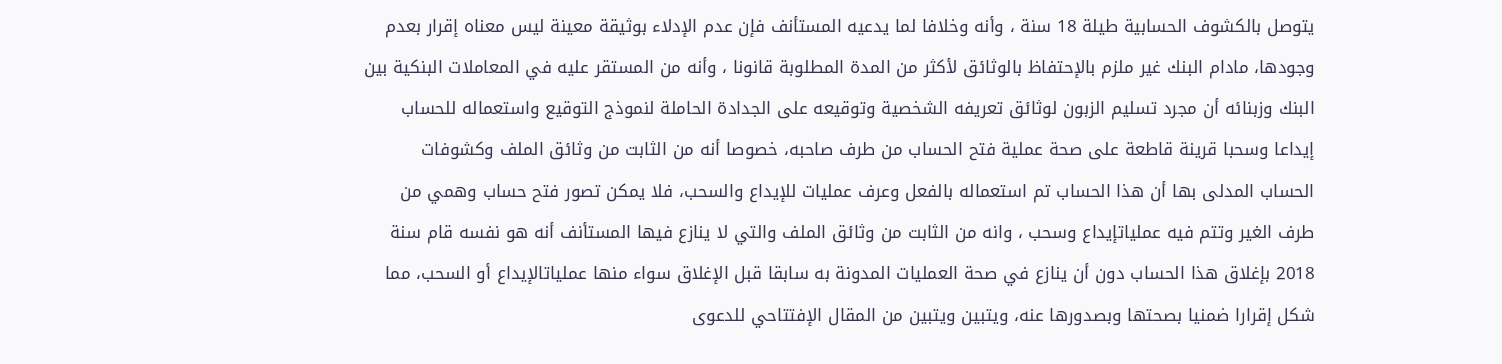يتوصل بالكشوف الحسابية طيلة 18 سنة ، وأنه وخلافا لما يدعيه المستأنف فإن عدم الإدلاء بوثيقة معينة ليس معناه إقرار بعدم وجودها، مادام البنك غير ملزم بالإحتفاظ بالوثائق لأكثر من المدة المطلوبة قانونا ، وأنه من المستقر عليه في المعاملات البنكية بين البنك وزبنائه أن مجرد تسليم الزبون لوثائق تعريفه الشخصية وتوقيعه على الجدادة الحاملة لنموذج التوقيع واستعماله للحساب إيداعا وسحبا قرينة قاطعة على صحة عملية فتح الحساب من طرف صاحبه، خصوصا أنه من الثابت من وثائق الملف وكشوفات الحساب المدلى بها أن هذا الحساب تم استعماله بالفعل وعرف عمليات للإيداع والسحب، فلا يمكن تصور فتح حساب وهمي من طرف الغير وتتم فيه عملياتإيداع وسحب ، وانه من الثابت من وثائق الملف والتي لا ينازع فيها المستأنف أنه هو نفسه قام سنة 2018 بإغلاق هذا الحساب دون أن ينازع في صحة العمليات المدونة به سابقا قبل الإغلاق سواء منها عملياتالإيداع أو السحب، مما شكل إقرارا ضمنيا بصحتها وبصدورها عنه، ويتبين ويتبين من المقال الإفتتاحي للدعوى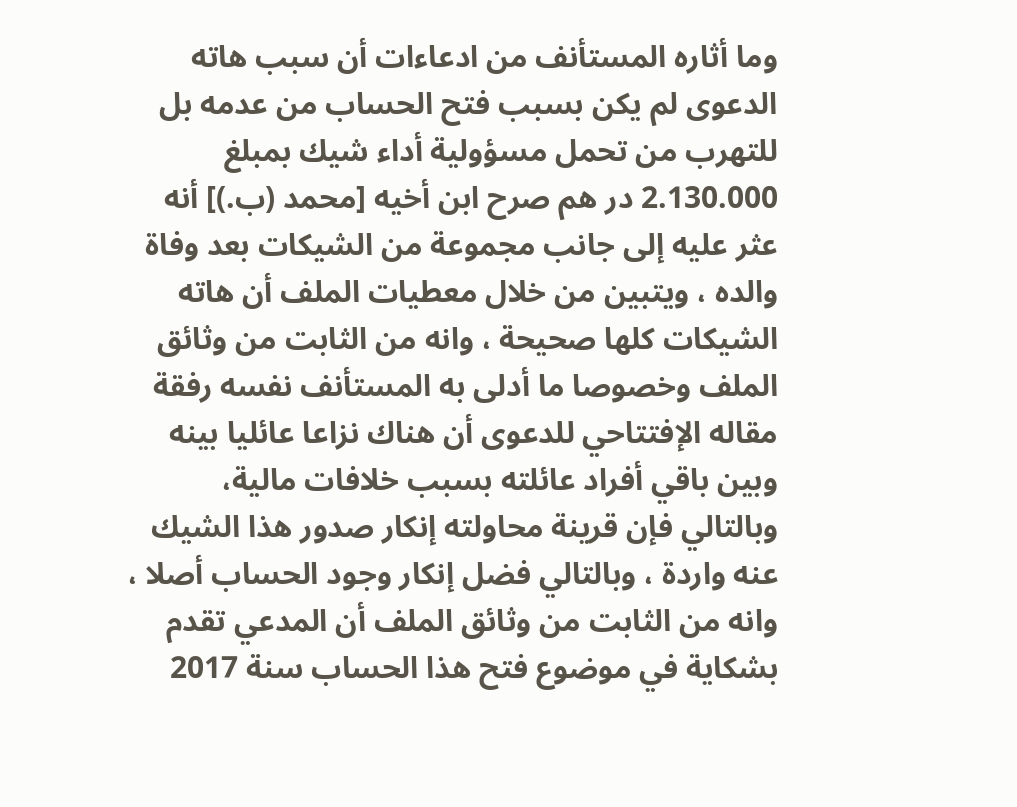وما أثاره المستأنف من ادعاءات أن سبب هاته الدعوى لم يكن بسبب فتح الحساب من عدمه بل للتهرب من تحمل مسؤولية أداء شيك بمبلغ 2.130.000 در هم صرح ابن أخيه [محمد (ب.)] أنه عثر عليه إلى جانب مجموعة من الشيكات بعد وفاة والده ، ويتبين من خلال معطيات الملف أن هاته الشيكات كلها صحيحة ، وانه من الثابت من وثائق الملف وخصوصا ما أدلى به المستأنف نفسه رفقة مقاله الإفتتاحي للدعوى أن هناك نزاعا عائليا بينه وبين باقي أفراد عائلته بسبب خلافات مالية، وبالتالي فإن قرينة محاولته إنكار صدور هذا الشيك عنه واردة ، وبالتالي فضل إنكار وجود الحساب أصلا ، وانه من الثابت من وثائق الملف أن المدعي تقدم بشكاية في موضوع فتح هذا الحساب سنة 2017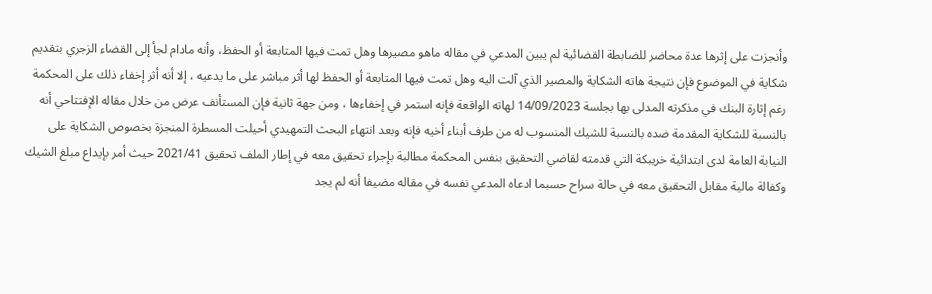وأنجزت على إثرها عدة محاضر للضابطة القضائية لم يبين المدعي في مقاله ماهو مصيرها وهل تمت فيها المتابعة أو الحفظ، وأنه مادام لجأ إلى القضاء الزجري بتقديم شكاية في الموضوع فإن نتيجة هاته الشكاية والمصير الذي آلت اليه وهل تمت فيها المتابعة أو الحفظ لها أثر مباشر على ما يدعيه ، إلا أنه أثر إخفاء ذلك على المحكمة رغم إثارة البنك في مذكرته المدلى بها بجلسة 14/09/2023 لهاته الواقعة فإنه استمر في إخفاءها ، ومن جهة ثانية فإن المستأنف عرض من خلال مقاله الإفتتاحي أنه بالنسبة للشكاية المقدمة ضده بالنسبة للشيك المنسوب له من طرف أبناء أخيه فإنه وبعد انتهاء البحث التمهيدي أحيلت المسطرة المنجزة بخصوص الشكاية على النيابة العامة لدى ابتدائية خريبكة التي قدمته لقاضي التحقيق بنفس المحكمة مطالبة بإجراء تحقيق معه في إطار الملف تحقيق 2021/41 حيث أمر بإيداع مبلغ الشيك وكفالة مالية مقابل التحقيق معه في حالة سراح حسبما ادعاه المدعي نفسه في مقاله مضيفا أنه لم يجد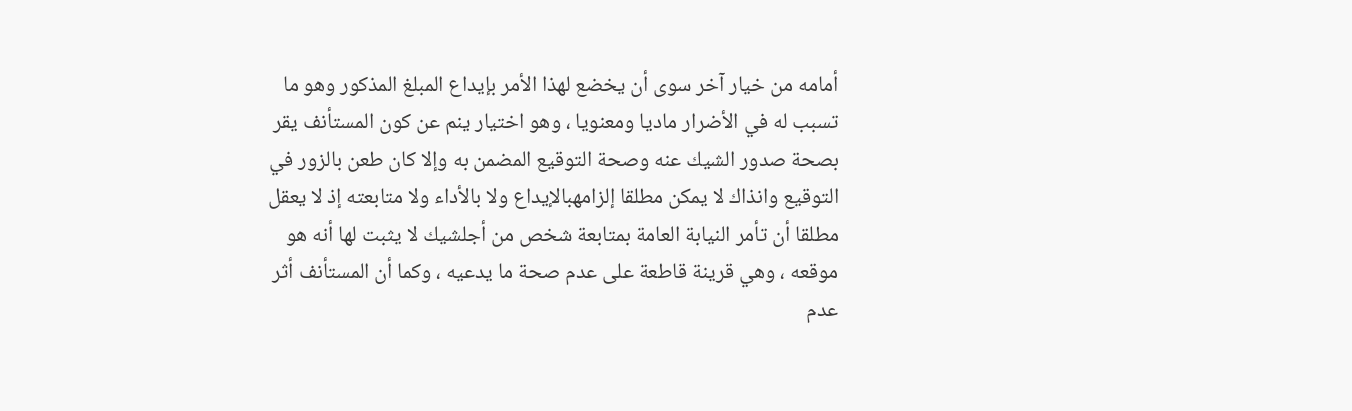أمامه من خيار آخر سوى أن يخضع لهذا الأمر بإيداع المبلغ المذكور وهو ما تسبب له في الأضرار ماديا ومعنويا ، وهو اختيار ينم عن كون المستأنف يقر بصحة صدور الشيك عنه وصحة التوقيع المضمن به وإلا كان طعن بالزور في التوقيع وانذاك لا يمكن مطلقا إلزامهبالإيداع ولا بالأداء ولا متابعته إذ لا يعقل مطلقا أن تأمر النيابة العامة بمتابعة شخص من أجلشيك لا يثبت لها أنه هو موقعه ، وهي قرينة قاطعة على عدم صحة ما يدعيه ، وكما أن المستأنف أثر عدم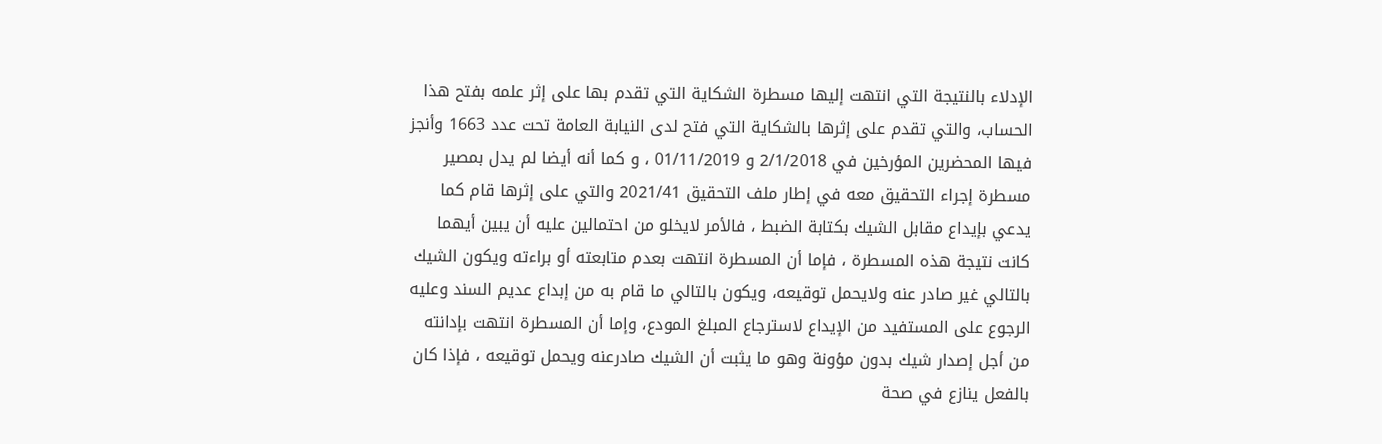الإدلاء بالنتيجة التي انتهت إليها مسطرة الشكاية التي تقدم بها على إثر علمه بفتح هذا الحساب، والتي تقدم على إثرها بالشكاية التي فتح لدى النيابة العامة تحت عدد 1663 وأنجز فيها المحضرين المؤرخين في 2/1/2018 و 01/11/2019 ، و كما أنه أيضا لم يدل بمصير مسطرة إجراء التحقيق معه في إطار ملف التحقيق 2021/41 والتي على إثرها قام كما يدعي بإيداع مقابل الشيك بكتابة الضبط ، فالأمر لايخلو من احتمالين عليه أن يبين أيهما كانت نتيجة هذه المسطرة ، فإما أن المسطرة انتهت بعدم متابعته أو براءته ويكون الشيك بالتالي غير صادر عنه ولايحمل توقيعه، ويكون بالتالي ما قام به من إبداع عديم السند وعليه الرجوع على المستفيد من الإيداع لاسترجاع المبلغ المودع، وإما أن المسطرة انتهت بإدانته من أجل إصدار شيك بدون مؤونة وهو ما يثبت أن الشيك صادرعنه ويحمل توقيعه ، فإذا كان بالفعل ينازع في صحة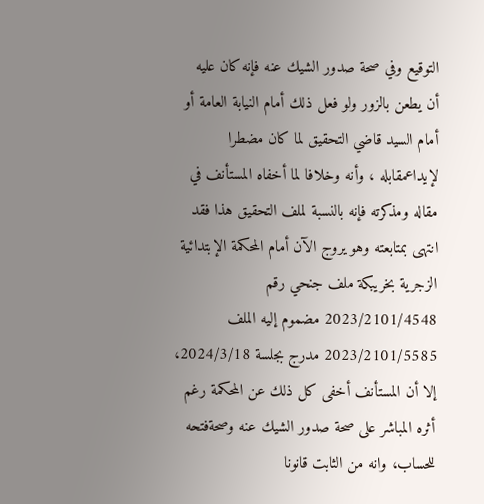التوقيع وفي صحة صدور الشيك عنه فإنه كان عليه أن يطعن بالزور ولو فعل ذلك أمام النيابة العامة أو أمام السيد قاضي التحقيق لما كان مضطرا لإيداعمقابله ، وأنه وخلافا لما أخفاه المستأنف في مقاله ومذكرته فإنه بالنسبة لملف التحقيق هذا فقد انتهى بمتابعته وهو يروج الآن أمام المحكمة الإبتدائية الزجرية بخريبكة ملف جنحي رقم 2023/2101/4548 مضموم إليه الملف 2023/2101/5585 مدرج بجلسة 2024/3/18، إلا أن المستأنف أخفى كل ذلك عن المحكمة رغم أثره المباشر على صحة صدور الشيك عنه وصحةفتحه للحساب، وانه من الثابت قانونا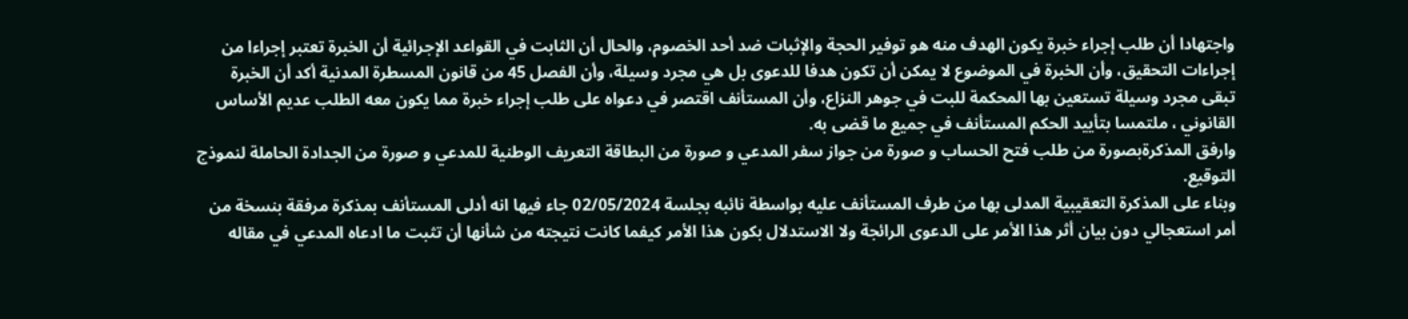واجتهادا أن طلب إجراء خبرة يكون الهدف منه هو توفير الحجة والإثبات ضد أحد الخصوم، والحال أن الثابت في القواعد الإجرائية أن الخبرة تعتبر إجراءا من إجراءات التحقيق، وأن الخبرة في الموضوع لا يمكن أن تكون هدفا للدعوى بل هي مجرد وسيلة، وأن الفصل 45 من قانون المسطرة المدنية أكد أن الخبرة تبقى مجرد وسيلة تستعين بها المحكمة للبت في جوهر النزاع، وأن المستأنف اقتصر في دعواه على طلب إجراء خبرة مما يكون معه الطلب عديم الأساس القانوني ، ملتمسا بتأييد الحكم المستأنف في جميع ما قضى به.
وارفق المذكرةبصورة من طلب فتح الحساب و صورة من جواز سفر المدعي و صورة من البطاقة التعريف الوطنية للمدعي و صورة من الجدادة الحاملة لنموذج التوقيع.
وبناء على المذكرة التعقيبية المدلى بها من طرف المستأنف عليه بواسطة نائبه بجلسة 02/05/2024 جاء فيها انه أدلى المستأنف بمذكرة مرفقة بنسخة من أمر استعجالي دون بيان أثر هذا الأمر على الدعوى الرائجة ولا الاستدلال بكون هذا الأمر كيفما كانت نتيجته من شأنها أن تثبت ما ادعاه المدعي في مقاله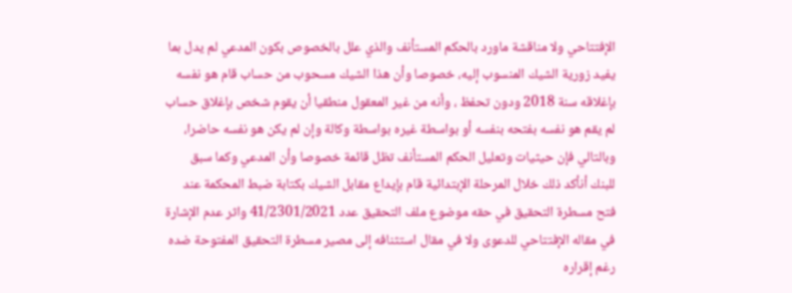الإفتتاحي ولا مناقشة ماورد بالحكم المستأنف والذي علل بالخصوص بكون المدعي لم يدل بما يفيد زورية الشيك المنسوب إليه، خصوصا وأن هذا الشيك مسحوب من حساب قام هو نفسه بإغلاقه سنة 2018 ودون تحفظ ، وأنه من غير المعقول منطقيا أن يقوم شخص بإغلاق حساب لم يقم هو نفسه بفتحه بنفسه أو بواسطة غيره بواسطة وكالة وإن لم يكن هو نفسه حاضرا، وبالتالي فإن حيثيات وتعليل الحكم المستأنف تظل قائمة خصوصا وأن المدعي وكما سبق للبنك أنأكد ذلك خلال المرحلة الإبتدائية قام بإيداع مقابل الشيك بكتابة ضبط المحكمة عند فتح مسطرة التحقيق في حقه موضوع ملف التحقيق عدد 41/2301/2021 واثر عدم الإشارة في مقاله الإفتتاحي للدعوى ولا في مقال استثنافه إلى مصير مسطرة التحقيق المفتوحة ضده رغم إقراره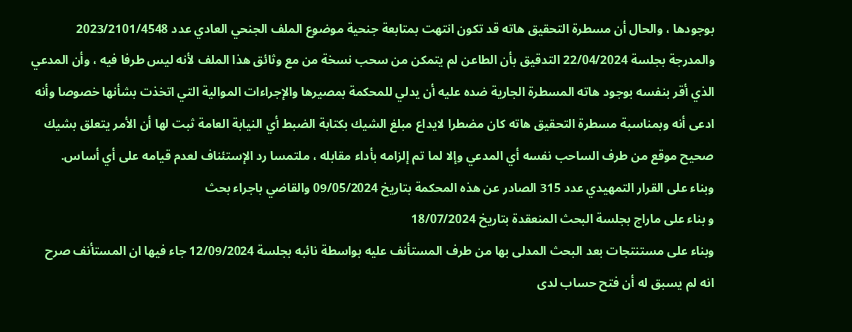بوجودها ، والحال أن مسطرة التحقيق هاته قد تكون انتهت بمتابعة جنحية موضوع الملف الجنحي العادي عدد 2023/2101/4548 والمدرجة بجلسة 22/04/2024 التدقيق بأن الطاعن لم يتمكن من سحب نسخة من مع وثائق هذا الملف لأنه ليس طرفا فيه ، وأن المدعي الذي أقر بنفسه بوجود هاته المسطرة الجارية ضده عليه أن يدلي للمحكمة بمصيرها والإجراءات الموالية التي اتخذت بشأنها خصوصا وأنه ادعى أنه وبمناسبة مسطرة التحقيق هاته كان مضطرا لايداع مبلغ الشيك بكتابة الضبط أي النيابة العامة ثبت لها أن الأمر يتعلق بشيك صحيح موقع من طرف الساحب نفسه أي المدعي وإلا لما تم إلزامه بأداء مقابله ، ملتمسا رد الإستئناف لعدم قيامه على أي أساس.
وبناء على القرار التمهيدي عدد 315 الصادر عن هذه المحكمة بتاريخ 09/05/2024 والقاضي باجراء بحث
و بناء على ماراج بجلسة البحث المنعقدة بتاريخ 18/07/2024
وبناء على مستنتجات بعد البحث المدلى بها من طرف المستأنف عليه بواسطة نائبه بجلسة 12/09/2024 جاء فيها ان المستأنف صرح انه لم يسبق له أن فتح حساب لدى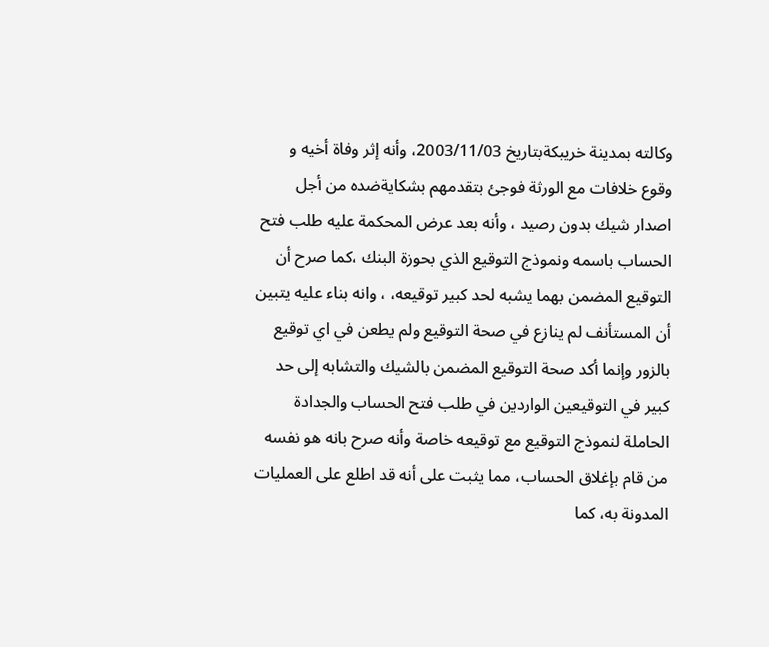وكالته بمدينة خريبكةبتاريخ 2003/11/03، وأنه إثر وفاة أخيه و وقوع خلافات مع الورثة فوجئ بتقدمهم بشكايةضده من أجل اصدار شيك بدون رصيد ، وأنه بعد عرض المحكمة عليه طلب فتح الحساب باسمه ونموذج التوقيع الذي بحوزة البنك ،كما صرح أن التوقيع المضمن بهما يشبه لحد كبير توقيعه، ، وانه بناء عليه يتبين أن المستأنف لم ينازع في صحة التوقيع ولم يطعن في اي توقيع بالزور وإنما أكد صحة التوقيع المضمن بالشيك والتشابه إلى حد كبير في التوقيعين الواردين في طلب فتح الحساب والجدادة الحاملة لنموذج التوقيع مع توقيعه خاصة وأنه صرح بانه هو نفسه من قام بإغلاق الحساب، مما يثبت على أنه قد اطلع على العمليات المدونة به، كما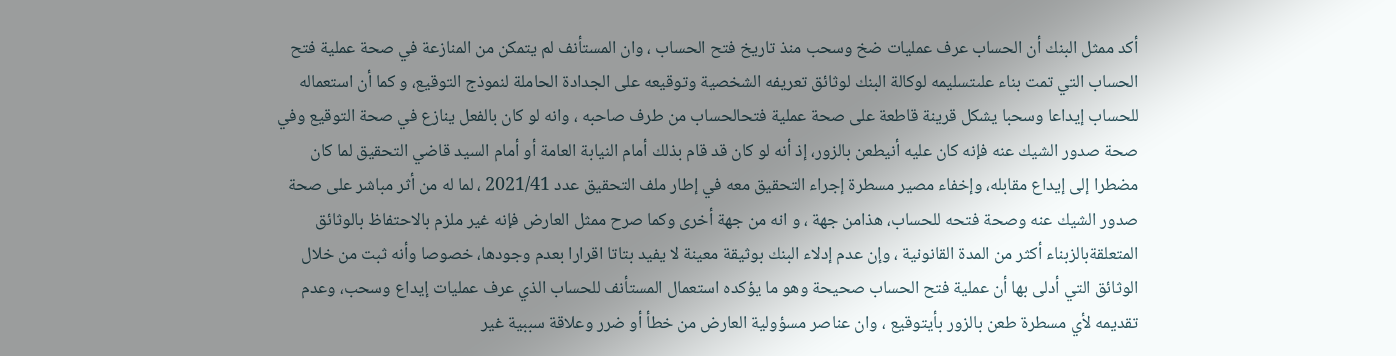أكد ممثل البنك أن الحساب عرف عمليات ضخ وسحب منذ تاريخ فتح الحساب ، وان المستأنف لم يتمكن من المنازعة في صحة عملية فتح الحساب التي تمت بناء علىتسليمه لوكالة البنك لوثائق تعريفه الشخصية وتوقيعه على الجدادة الحاملة لنموذج التوقيع، و كما أن استعماله للحساب إيداعا وسحبا يشكل قرينة قاطعة على صحة عملية فتحالحساب من طرف صاحبه ، وانه لو كان بالفعل ينازع في صحة التوقيع وفي صحة صدور الشيك عنه فإنه كان عليه أنيطعن بالزور، إذ أنه لو كان قد قام بذلك أمام النيابة العامة أو أمام السيد قاضي التحقيق لما كان مضطرا إلى إيداع مقابله، وإخفاء مصير مسطرة إجراء التحقيق معه في إطار ملف التحقيق عدد 2021/41 ، لما له من أثر مباشر على صحة صدور الشيك عنه وصحة فتحه للحساب، هذامن جهة ، و انه من جهة أخرى وكما صرح ممثل العارض فإنه غير ملزم بالاحتفاظ بالوثائق المتعلقةبالزبناء أكثر من المدة القانونية ، وإن عدم إدلاء البنك بوثيقة معينة لا يفيد بتاتا اقرارا بعدم وجودها، خصوصا وأنه ثبت من خلال الوثائق التي أدلى بها أن عملية فتح الحساب صحيحة وهو ما يؤكده استعمال المستأنف للحساب الذي عرف عمليات إيداع وسحب، وعدم تقديمه لأي مسطرة طعن بالزور بأيتوقيع ، وان عناصر مسؤولية العارض من خطأ أو ضرر وعلاقة سببية غير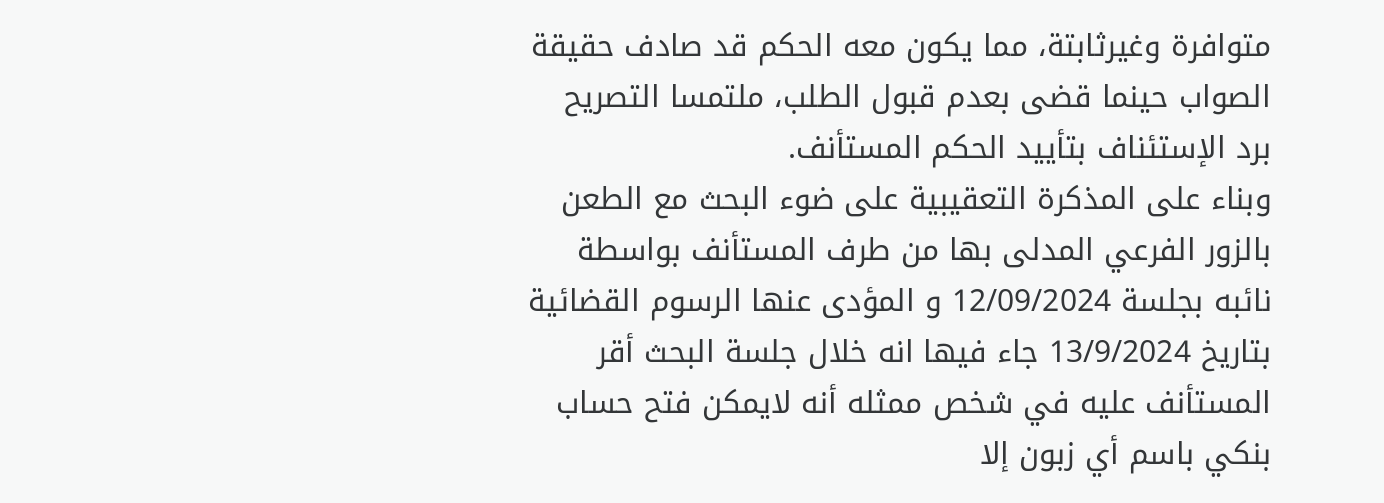متوافرة وغيرثابتة، مما يكون معه الحكم قد صادف حقيقة الصواب حينما قضى بعدم قبول الطلب، ملتمسا التصريح برد الإستئناف بتأييد الحكم المستأنف.
وبناء على المذكرة التعقيبية على ضوء البحث مع الطعن بالزور الفرعي المدلى بها من طرف المستأنف بواسطة نائبه بجلسة 12/09/2024 و المؤدى عنها الرسوم القضائية بتاريخ 13/9/2024 جاء فيها انه خلال جلسة البحث أقر المستأنف عليه في شخص ممثله أنه لايمكن فتح حساب بنكي باسم أي زبون إلا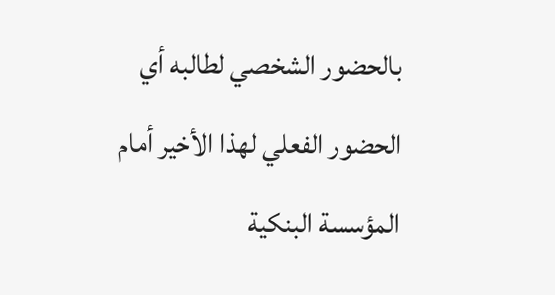بالحضور الشخصي لطالبه أي الحضور الفعلي لهذا الأخير أمام المؤسسة البنكية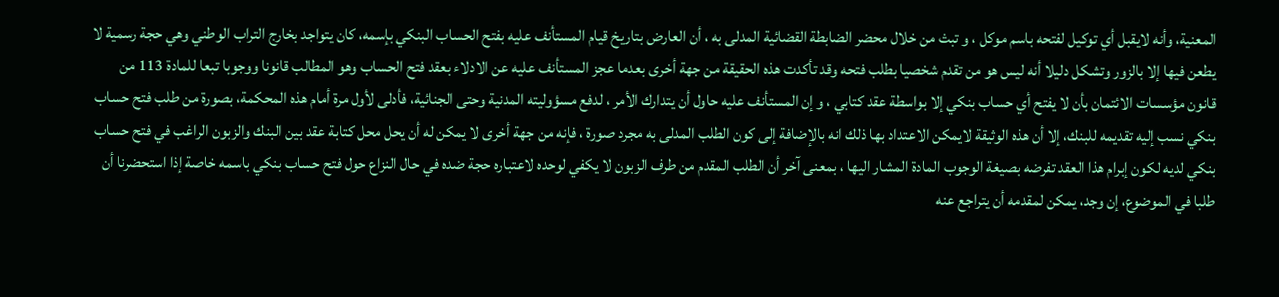المعنية، وأنه لايقبل أي توكيل لفتحه باسم موكل ، و تبث من خلال محضر الضابطة القضائية المدلى به ، أن العارض بتاريخ قيام المستأنف عليه بفتح الحساب البنكي بإسمه، كان يتواجد بخارج التراب الوطني وهي حجة رسمية لا يطعن فيها إلا بالزور وتشكل دليلا أنه ليس هو من تقدم شخصيا بطلب فتحه وقد تأكدت هذه الحقيقة من جهة أخرى بعدما عجز المستأنف عليه عن الادلاء بعقد فتح الحساب وهو المطالب قانونا ووجوبا تبعا للمادة 113 من قانون مؤسسات الائتمان بأن لا يفتح أي حساب بنكي إلا بواسطة عقد كتابي ، و إن المستأنف عليه حاول أن يتدارك الأمر ، لدفع مسؤوليته المدنية وحتى الجنائية، فأدلى لأول مرة أمام هذه المحكمة، بصورة من طلب فتح حساب بنكي نسب إليه تقديمه للبنك، إلا أن هذه الوثيقة لايمكن الاعتداد بها ذلك انه بالإضافة إلى كون الطلب المدلى به مجرد صورة ، فإنه من جهة أخرى لا يمكن له أن يحل محل كتابة عقد بين البنك والزبون الراغب في فتح حساب بنكي لديه لكون إبرام هذا العقد تفرضه بصيغة الوجوب المادة المشار اليها ، بمعنى آخر أن الطلب المقدم من طرف الزبون لا يكفي لوحده لاعتباره حجة ضده في حال النزاع حول فتح حساب بنكي باسمه خاصة إذا استحضرنا أن طلبا في الموضوع، إن وجد، يمكن لمقدمه أن يتراجع عنه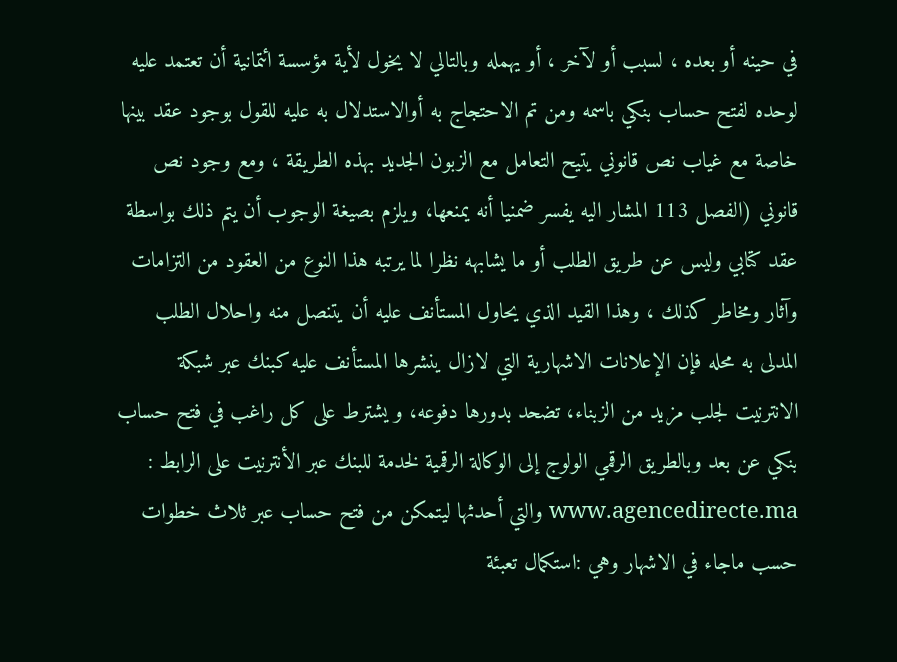في حينه أو بعده ، لسبب أو لآخر ، أو يهمله وبالتالي لا يخول لأية مؤسسة ائتمانية أن تعتمد عليه لوحده لفتح حساب بنكي باسمه ومن تم الاحتجاج به أوالاستدلال به عليه للقول بوجود عقد بينها خاصة مع غياب نص قانوني يتيح التعامل مع الزبون الجديد بهذه الطريقة ، ومع وجود نص قانوني (الفصل 113 المشار اليه يفسر ضمنيا أنه يمنعها، ويلزم بصيغة الوجوب أن يتم ذلك بواسطة عقد كتابي وليس عن طريق الطلب أو ما يشابهه نظرا لما يرتبه هذا النوع من العقود من التزامات وآثار ومخاطر كذلك ، وهذا القيد الذي يحاول المستأنف عليه أن يتنصل منه واحلال الطلب المدلى به محله فإن الإعلانات الاشهارية التي لازال ينشرها المستأنف عليه كبنك عبر شبكة الانترنيت لجلب مزيد من الزبناء، تضحد بدورها دفوعه، و يشترط على كل راغب في فتح حساب بنكي عن بعد وبالطريق الرقمي الولوج إلى الوكالة الرقمية لخدمة للبنك عبر الأنترنيت على الرابط : www.agencedirecte.ma والتي أحدثها ليتمكن من فتح حساب عبر ثلاث خطوات حسب ماجاء في الاشهار وهي :استكمال تعبئة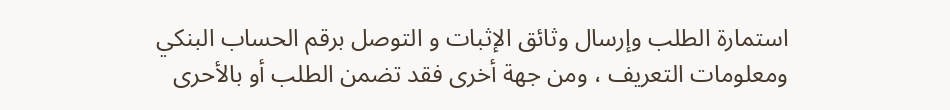استمارة الطلب وإرسال وثائق الإثبات و التوصل برقم الحساب البنكي ومعلومات التعريف ، ومن جهة أخرى فقد تضمن الطلب أو بالأحرى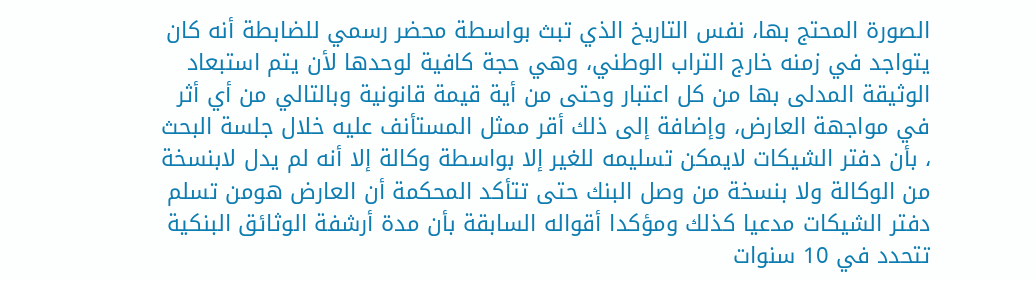الصورة المحتج بها، نفس التاريخ الذي تبث بواسطة محضر رسمي للضابطة أنه كان يتواجد في زمنه خارج التراب الوطني، وهي حجة كافية لوحدها لأن يتم استبعاد الوثيقة المدلى بها من كل اعتبار وحتى من أية قيمة قانونية وبالتالي من أي أثر في مواجهة العارض، وإضافة إلى ذلك أقر ممثل المستأنف عليه خلال جلسة البحث ، بأن دفتر الشيكات لايمكن تسليمه للغير إلا بواسطة وكالة إلا أنه لم يدل لابنسخة من الوكالة ولا بنسخة من وصل البنك حتى تتأكد المحكمة أن العارض هومن تسلم دفتر الشيكات مدعيا كذلك ومؤكدا أقواله السابقة بأن مدة أرشفة الوثائق البنكية تتحدد في 10 سنوات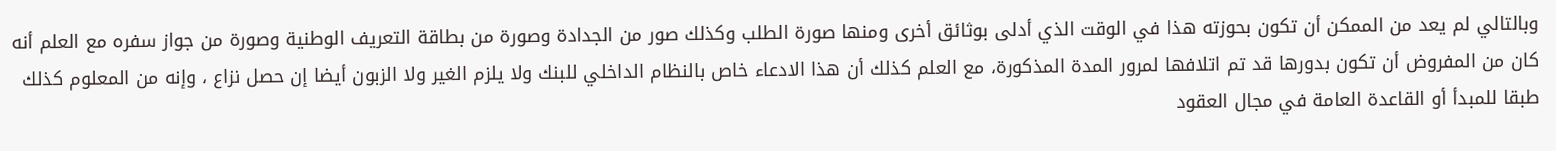وبالتالي لم يعد من الممكن أن تكون بحوزته هذا في الوقت الذي أدلى بوثائق أخرى ومنها صورة الطلب وكذلك صور من الجدادة وصورة من بطاقة التعريف الوطنية وصورة من جواز سفره مع العلم أنه كان من المفروض أن تكون بدورها قد تم اتلافها لمرور المدة المذكورة، مع العلم كذلك أن هذا الادعاء خاص بالنظام الداخلي للبنك ولا يلزم الغير ولا الزبون أيضا إن حصل نزاع ، وإنه من المعلوم كذلك طبقا للمبدأ أو القاعدة العامة في مجال العقود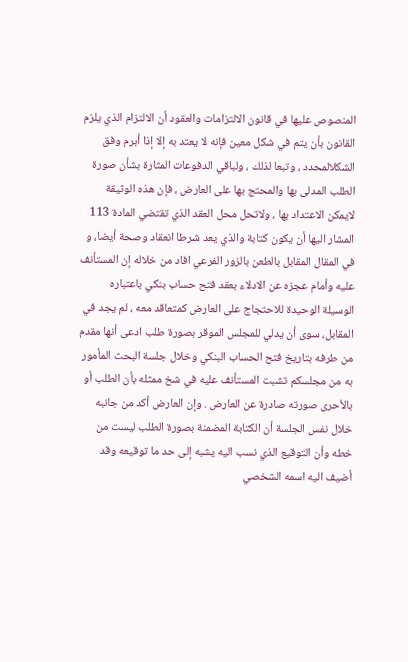المنصوص عليها في قانون الالتزامات والعقود أن الالتزام الذي يلزم القانون بأن يتم في شكل معين فإنه لا يعتد به إلا إذا أبرم وفق الشكلالمحدد ، وتبعا لذلك ، ولباقي الدفوعات المثارة بشأن صورة الطلب المدلى بها والمحتج بها على العارض ، فإن هذه الوثيقة لايمكن الاعتداد بها ، ولاتحل محل العقد الذي تقتضي المادة 113 المشار اليها أن يكون كتابة والذي يعد شرطا انعقاد وصحة أيضا، و في المقال المقابل بالطعن بالزور الفرعي افاد من خلاله إن المستأنف عليه وأمام عجزه عن الادلاء بعقد فتح حساب بنكي باعتباره الوسيلة الوحيدة للاحتجاج على العارض كمتعاقد معه ، لم يجد في المقابل، سوى أن يدلي للمجلس الموقر بصورة طلب ادعى أنها مقدم من طرفه بتاريخ فتح الحساب البنكي وخلال جلسة البحث المأمور به من مجلسكم تشبت المستأنف عليه في شخ ممثله بأن الطلب أو بالأحرى صورته صادرة عن العارض . وإن العارض أكد من جانبه خلال نفس الجلسة أن الكتابة المضمنة بصورة الطلب ليست من خطه وأن التوقيع الذي نسب اليه يشبه إلى حد ما توقيعه وقد أضيف اليه اسمه الشخصي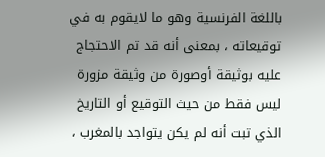باللغة الفرنسية وهو ما لايقوم به في توقيعاته ، بمعنى أنه قد تم الاحتجاج عليه بوثيقة أوصورة من وثيقة مزورة ليس فقط من حيث التوقيع أو التاريخ الذي تبت أنه لم يكن يتواجد بالمغرب ،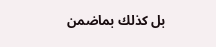بل كذلك بماضمن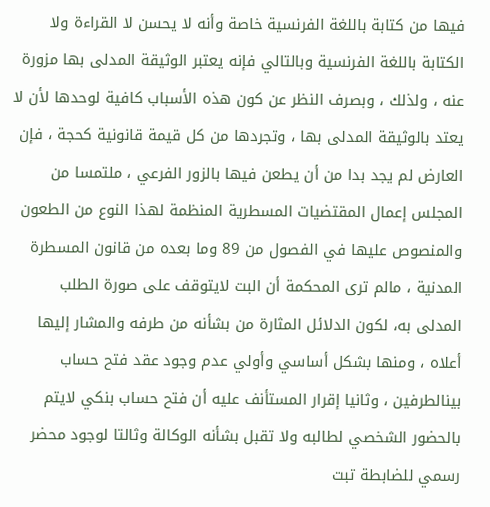فيها من كتابة باللغة الفرنسية خاصة وأنه لا يحسن لا القراءة ولا الكتابة باللغة الفرنسية وبالتالي فإنه يعتبر الوثيقة المدلى بها مزورة عنه ، ولذلك ، وبصرف النظر عن كون هذه الأسباب كافية لوحدها لأن لا يعتد بالوثيقة المدلى بها ، وتجردها من كل قيمة قانونية كحجة ، فإن العارض لم يجد بدا من أن يطعن فيها بالزور الفرعي ، ملتمسا من المجلس إعمال المقتضيات المسطرية المنظمة لهذا النوع من الطعون والمنصوص عليها في الفصول من 89 وما بعده من قانون المسطرة المدنية ، مالم ترى المحكمة أن البت لايتوقف على صورة الطلب المدلى به، لكون الدلائل المثارة من بشأنه من طرفه والمشار إليها أعلاه ، ومنها بشكل أساسي وأولي عدم وجود عقد فتح حساب بينالطرفين ، وثانيا إقرار المستأنف عليه أن فتح حساب بنكي لايتم بالحضور الشخصي لطالبه ولا تقبل بشأنه الوكالة وثالتا لوجود محضر رسمي للضابطة تبت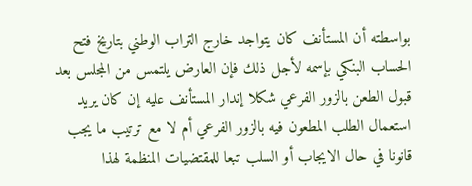بواسطته أن المستأنف كان يتواجد خارج التراب الوطني بتاريخ فتح الحساب البنكي بإسمه لأجل ذلك فإن العارض يلتمس من المجلس بعد قبول الطعن بالزور الفرعي شكلا إندار المستأنف عليه إن كان يريد استعمال الطلب المطعون فيه بالزور الفرعي أم لا مع ترتيب ما يجب قانونا في حال الايجاب أو السلب تبعا للمقتضيات المنظمة لهذا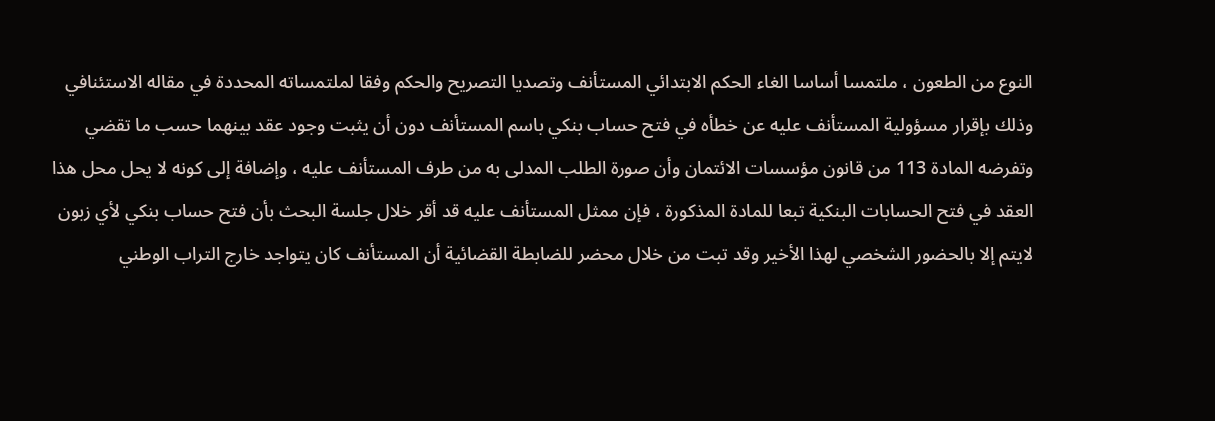النوع من الطعون ، ملتمسا أساسا الغاء الحكم الابتدائي المستأنف وتصديا التصريح والحكم وفقا لملتمساته المحددة في مقاله الاستئنافي وذلك بإقرار مسؤولية المستأنف عليه عن خطأه في فتح حساب بنكي باسم المستأنف دون أن يثبت وجود عقد بينهما حسب ما تقضي وتفرضه المادة 113 من قانون مؤسسات الائتمان وأن صورة الطلب المدلى به من طرف المستأنف عليه ، وإضافة إلى كونه لا يحل محل هذا العقد في فتح الحسابات البنكية تبعا للمادة المذكورة ، فإن ممثل المستأنف عليه قد أقر خلال جلسة البحث بأن فتح حساب بنكي لأي زبون لايتم إلا بالحضور الشخصي لهذا الأخير وقد تبت من خلال محضر للضابطة القضائية أن المستأنف كان يتواجد خارج التراب الوطني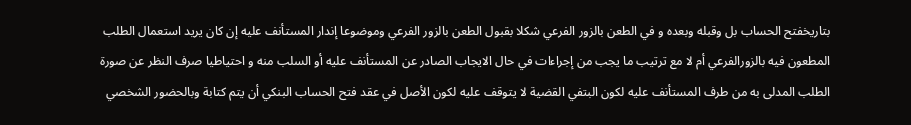بتاريخفتح الحساب بل وقبله وبعده و في الطعن بالزور الفرعي شكلا بقبول الطعن بالزور الفرعي وموضوعا إندار المستأنف عليه إن كان يريد استعمال الطلب المطعون فيه بالزورالفرعي أم لا مع ترتيب ما يجب من إجراءات في حال الايجاب الصادر عن المستأنف عليه أو السلب منه و احتياطيا صرف النظر عن صورة الطلب المدلى به من طرف المستأنف عليه لكون البتفي القضية لا يتوقف عليه لكون الأصل في عقد فتح الحساب البنكي أن يتم كتابة وبالحضور الشخصي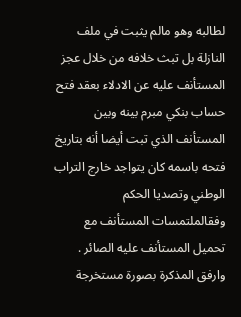لطالبه وهو مالم يثبت في ملف النازلة بل تبث خلافه من خلال عجز المستأنف عليه عن الادلاء بعقد فتح حساب بنكي مبرم بينه وبين المستأنف الذي تبت أيضا أنه بتاريخ فتحه باسمه كان يتواجد خارج التراب الوطني وتصديا الحكم وفقالملتمسات المستأنف مع تحميل المستأنف عليه الصائر .
وارفق المذكرة بصورة مستخرجة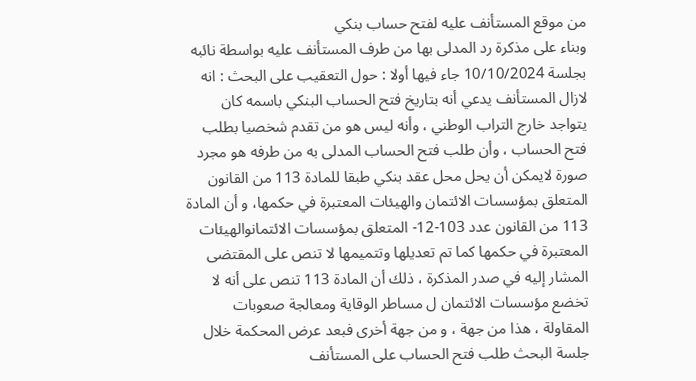من موقع المستأنف عليه لفتح حساب بنكي
وبناء على مذكرة رد المدلى بها من طرف المستأنف عليه بواسطة نائبه بجلسة 10/10/2024 جاء فيها أولا : حول التعقيب على البحث : انه لازال المستأنف يدعي أنه بتاريخ فتح الحساب البنكي باسمه كان يتواجد خارج التراب الوطني ، وأنه ليس هو من تقدم شخصيا بطلب فتح الحساب ، وأن طلب فتح الحساب المدلى به من طرفه هو مجرد صورة لايمكن أن يحل محل عقد بنكي طبقا للمادة 113 من القانون المتعلق بمؤسسات الائتمان والهيئات المعتبرة في حكمها، و أن المادة 113 من القانون عدد 103-12- المتعلق بمؤسسات الائتمانوالهيئات المعتبرة في حكمها كما تم تعديلها وتتميمها لا تنص على المقتضى المشار إليه في صدر المذكرة ، ذلك أن المادة 113 تنص على أنه لا تخضع مؤسسات الائتمان ل مساطر الوقاية ومعالجة صعوبات المقاولة ، هذا من جهة ، و من جهة أخرى فبعد عرض المحكمة خلال جلسة البحث طلب فتح الحساب على المستأنف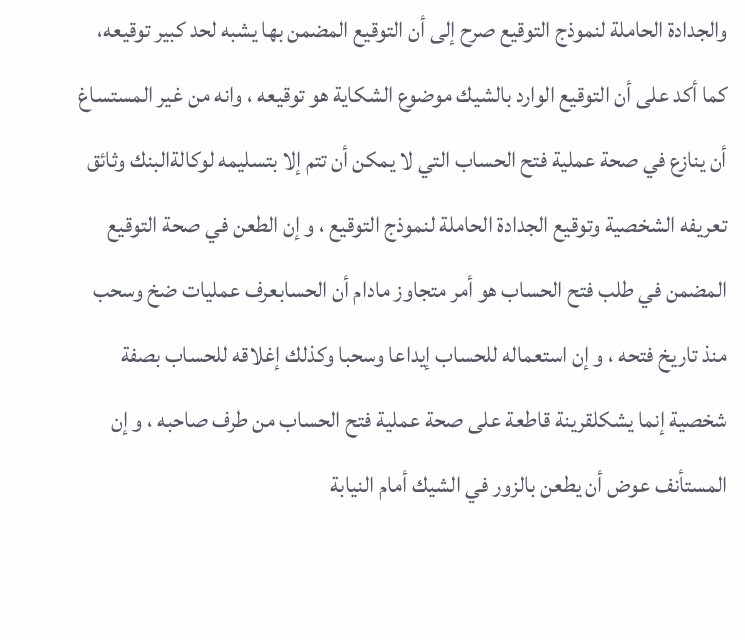والجدادة الحاملة لنموذج التوقيع صرح إلى أن التوقيع المضمن بها يشبه لحد كبير توقيعه، كما أكد على أن التوقيع الوارد بالشيك موضوع الشكاية هو توقيعه ، وانه من غير المستساغ أن ينازع في صحة عملية فتح الحساب التي لا يمكن أن تتم إلا بتسليمه لوكالةالبنك وثائق تعريفه الشخصية وتوقيع الجدادة الحاملة لنموذج التوقيع ، و إن الطعن في صحة التوقيع المضمن في طلب فتح الحساب هو أمر متجاوز مادام أن الحسابعرف عمليات ضخ وسحب منذ تاريخ فتحه ، و إن استعماله للحساب إيداعا وسحبا وكذلك إغلاقه للحساب بصفة شخصية إنما يشكلقرينة قاطعة على صحة عملية فتح الحساب من طرف صاحبه ، و إن المستأنف عوض أن يطعن بالزور في الشيك أمام النيابة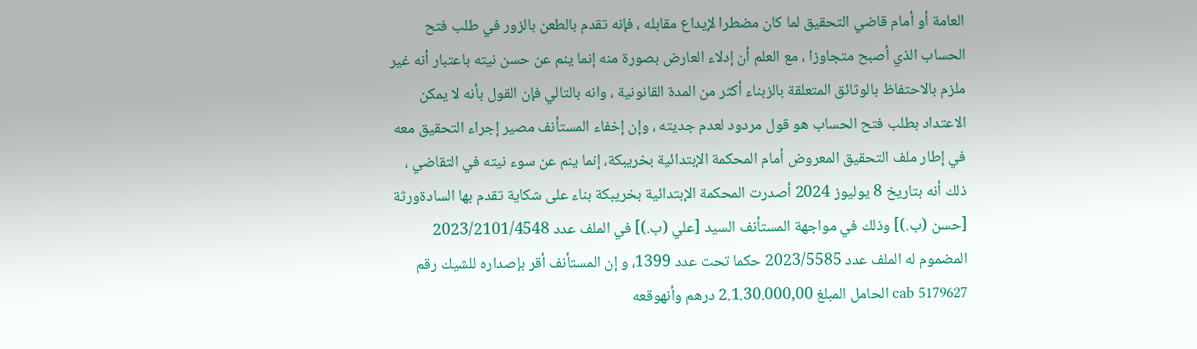العامة أو أمام قاضي التحقيق لما كان مضطرا لإيداع مقابله ، فإنه تقدم بالطعن بالزور في طلب فتح الحساب الذي أصبح متجاوزا ، مع العلم أن إدلاء العارض بصورة منه إنما ينم عن حسن نيته باعتبار أنه غير ملزم بالاحتفاظ بالوثائق المتعلقة بالزبناء أكثر من المدة القانونية ، وانه بالتالي فإن القول بأنه لا يمكن الاعتداد بطلب فتح الحساب هو قول مردود لعدم جديته ، وإن إخفاء المستأنف مصير إجراء التحقيق معه في إطار ملف التحقيق المعروض أمام المحكمة الإبتدائية بخريبكة، إنما ينم عن سوء نيته في التقاضي ، ذلك أنه بتاريخ 8 يوليوز 2024 أصدرت المحكمة الإبتدائية بخريبكة بناء على شكاية تقدم بها السادةورثة [حسن (ب.)] وذلك في مواجهة المستأنف السيد [علي (ب.)] في الملف عدد 2023/2101/4548 المضموم له الملف عدد 2023/5585 حكما تحت عدد 1399، و إن المستأنف أقر بإصداره للشيك رقم 5179627 cab الحامل المبلغ 2.1.30.000,00 درهم وأنهوقعه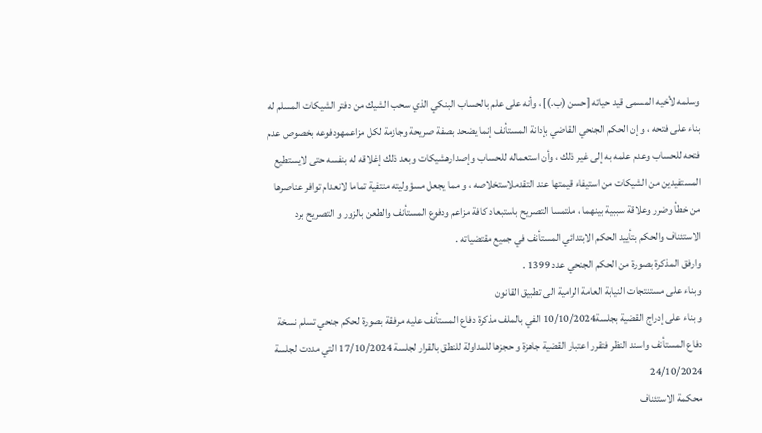وسلمه لأخيه المسمى قيد حياته [حسن (ب.)] ، وأنه على علم بالحساب البنكي الذي سحب الشيك من دفتر الشيكات المسلم له بناء على فتحه ، و إن الحكم الجنحي القاضي بإدانة المستأنف إنما يضحد بصفة صريحة وجازمة لكل مزاعمهودفوعه بخصوص عدم فتحه للحساب وعدم علمه به إلى غير ذلك ، وأن استعماله للحساب وإصدارهشيكات وبعد ذلك إغلاقه له بنفسه حتى لايستطيع المستفيدين من الشيكات من استيفاء قيمتها عند التقدملاستخلاصه ، و مما يجعل مسؤوليته منتفية تماما لانعدام توافر عناصرها من خطأ وضرر وعلاقة سببية بينهما ، ملتمسا التصريح باستبعاد كافة مزاعم ودفوع المستأنف والطعن بالزور و التصريح برد الاستئناف والحكم بتأييد الحكم الابتدائي المستأنف في جميع مقتضياته .
وارفق المذكرة بصورة من الحكم الجنحي عدد 1399 .
وبناء على مستنتجات النيابة العامة الرامية الى تطبيق القانون
و بناء على إدراج القضية بجلسة10/10/2024 الفي بالملف مذكرة دفاع المستأنف عليه مرفقة بصورة لحكم جنحي تسلم نسخة دفاع المستأنف واسند النظر فتقرر اعتبار القضية جاهزة و حجزها للمداولة للنطق بالقرار لجلسة 17/10/2024 التي مددت لجلسة 24/10/2024
محكمة الاستئناف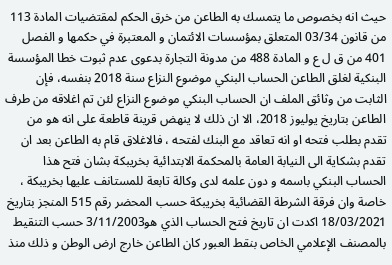حيث انه بخصوص ما يتمسك به الطاعن من خرق الحكم لمقتضيات المادة 113 من قانون 03/34 المتعلق بمؤسسات الائتمان و المعتبرة في حكمها و الفصل 401 من ق ل ع و المادة 488 من مدونة التجارة بدعوى عدم ثبوت خطا المؤسسة البنكية لغلق الطاعن الحساب البنكي موضوع النزاع سنة 2018 بنفسه، فإن الثابت من وثائق الملف ان الحساب البنكي موضوع النزاع لئن تم اغلاقه من طرف الطاعن بتاريخ يوليوز 2018، الا ان ذلك لا ينهض قرينة قاطعة على انه هو من تقدم بطلب فتحه او انه تعاقد مع البنك لفتحه ، فالاغلاق قام به الطاعن بعد ان تقدم بشكاية الى النيابة العامة بالمحكمة الابتدائية بخريبكة بشان فتح هذا الحساب البنكي باسمه و دون علمه لدى وكالة تابعة للمستانف عليها بخريبكة ، خاصة وان فرقة الشرطة القضائية بخريبكة حسب المحضر رقم 515 المنجز بتاريخ 18/03/2021 اكدت ان تاريخ فتح الحساب الذي هو3/11/2003 حسب التنقيط بالمصنف الإعلامي الخاص بنقط العبور كان الطاعن خارج ارض الوطن و ذلك منذ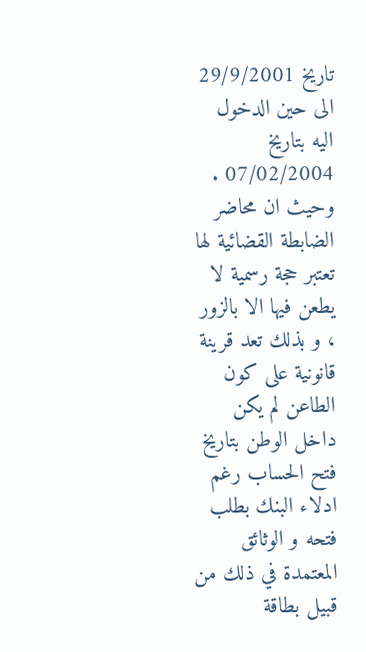تاريخ 29/9/2001 الى حين الدخول اليه بتاريخ 07/02/2004 .
وحيث ان محاضر الضابطة القضائية لها تعتبر حجة رسمية لا يطعن فيها الا بالزور ، و بذلك تعد قرينة قانونية على كون الطاعن لم يكن داخل الوطن بتاريخ فتح الحساب رغم ادلاء البنك بطلب فتحه و الوثائق المعتمدة في ذلك من قبيل بطاقة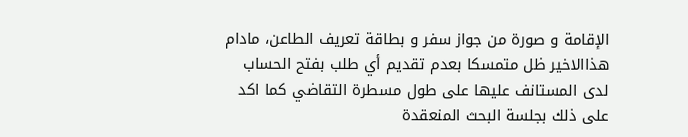الإقامة و صورة من جواز سفر و بطاقة تعريف الطاعن، مادام هذاالاخير ظل متمسكا بعدم تقديم أي طلب بفتح الحساب لدى المستانف عليها على طول مسطرة التقاضي كما اكد على ذلك بجلسة البحث المنعقدة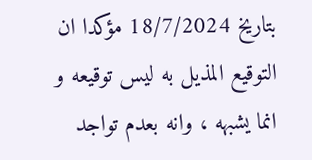بتاريخ 18/7/2024 مؤكدا ان التوقيع المذيل به ليس توقيعه و انما يشبهه ، وانه بعدم تواجد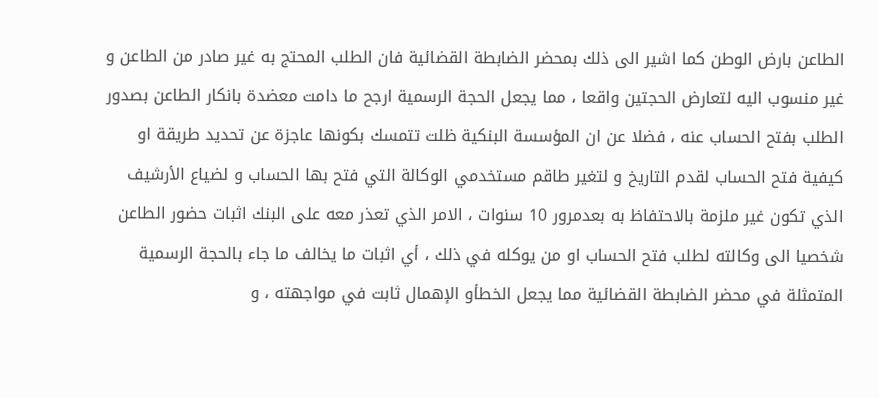الطاعن بارض الوطن كما اشير الى ذلك بمحضر الضابطة القضائية فان الطلب المحتج به غير صادر من الطاعن و غير منسوب اليه لتعارض الحجتين واقعا ، مما يجعل الحجة الرسمية ارجح ما دامت معضدة بانكار الطاعن بصدور الطلب بفتح الحساب عنه ، فضلا عن ان المؤسسة البنكية ظلت تتمسك بكونها عاجزة عن تحديد طريقة او كيفية فتح الحساب لقدم التاريخ و لتغير طاقم مستخدمي الوكالة التي فتح بها الحساب و لضياع الأرشيف الذي تكون غير ملزمة بالاحتفاظ به بعدمرور 10 سنوات ، الامر الذي تعذر معه على البنك اثبات حضور الطاعن شخصيا الى وكالته لطلب فتح الحساب او من يوكله في ذلك ، أي اثبات ما يخالف ما جاء بالحجة الرسمية المتمثلة في محضر الضابطة القضائية مما يجعل الخطأو الإهمال ثابت في مواجهته ، و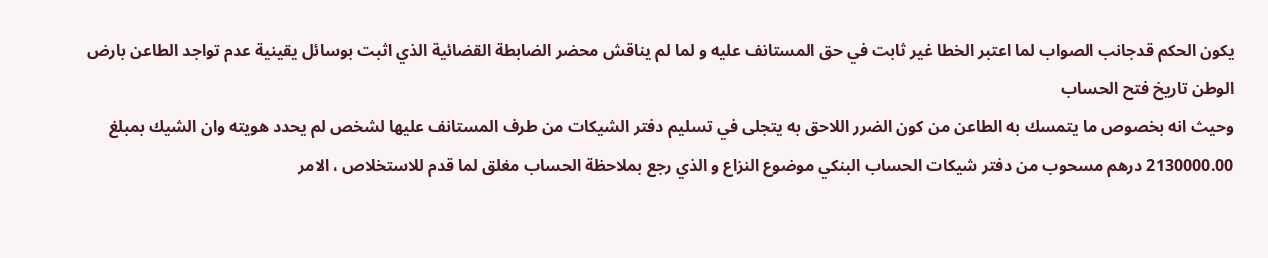يكون الحكم قدجانب الصواب لما اعتبر الخطا غير ثابت في حق المستانف عليه و لما لم يناقش محضر الضابطة القضائية الذي اثبت بوسائل يقينية عدم تواجد الطاعن بارض الوطن تاريخ فتح الحساب
وحيث انه بخصوص ما يتمسك به الطاعن من كون الضرر اللاحق به يتجلى في تسليم دفتر الشيكات من طرف المستانف عليها لشخص لم يحدد هويته وان الشيك بمبلغ 2130000.00 درهم مسحوب من دفتر شيكات الحساب البنكي موضوع النزاع و الذي رجع بملاحظة الحساب مغلق لما قدم للاستخلاص ، الامر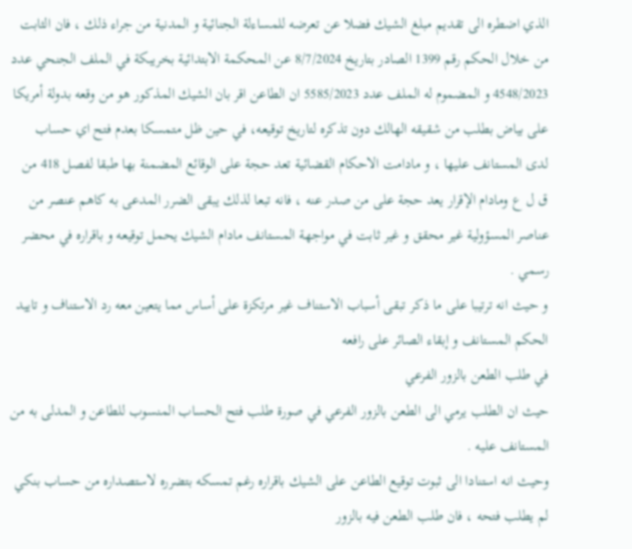الذي اضطره الى تقديم مبلغ الشيك فضلا عن تعرضه للمساءلة الجنائية و المدنية من جراء ذلك ، فان الثابت من خلال الحكم رقم 1399 الصادر بتاريخ 8/7/2024 عن المحكمة الابتدائية بخريبكة في الملف الجنحي عدد 4548/2023 و المضموم له الملف عدد 5585/2023 ان الطاعن اقر بان الشيك المذكور هو من وقعه بدولة أمريكا على بياض بطلب من شقيقه الهالك دون تذكره لتاريخ توقيعه، في حين ظل متمسكا بعدم فتح اي حساب لدى المستانف عليها ، و مادامت الاحكام القضائية تعد حجة على الوقائع المضمنة بها طبقا لفصل 418 من ق ل ع ومادام الإقرار يعد حجة على من صدر عنه ، فانه تبعا لذلك يبقى الضرر المدعى به كاهم عنصر من عناصر المسؤولية غير محقق و غير ثابت في مواجهة المستانف مادام الشيك يحمل توقيعه و باقراره في محضر رسمي .
و حيث انه ترتيبا على ما ذكر تبقى أسباب الاستناف غير مرتكزة على أساس مما يتعين معه رد الاستناف و تاييد الحكم المستانف و إبقاء الصائر على رافعه
في طلب الطعن بالزور الفرعي
حيث ان الطلب يرمي الى الطعن بالزور الفرعي في صورة طلب فتح الحساب المنسوب للطاعن و المدلى به من المستانف عليه .
وحيث انه استنادا الى ثبوت توقيع الطاعن على الشيك باقراره رغم تمسكه بتضرره لاستصداره من حساب بنكي لم يطلب فتحه ، فان طلب الطعن فيه بالزور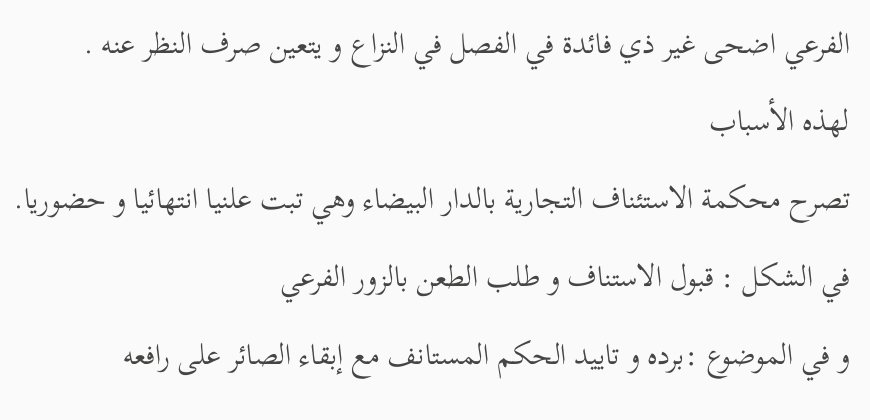الفرعي اضحى غير ذي فائدة في الفصل في النزاع و يتعين صرف النظر عنه .
لهذه الأسباب
تصرح محكمة الاستئناف التجارية بالدار البيضاء وهي تبت علنيا انتهائيا و حضوريا.
في الشكل : قبول الاستناف و طلب الطعن بالزور الفرعي
و في الموضوع :برده و تاييد الحكم المستانف مع إبقاء الصائر على رافعه